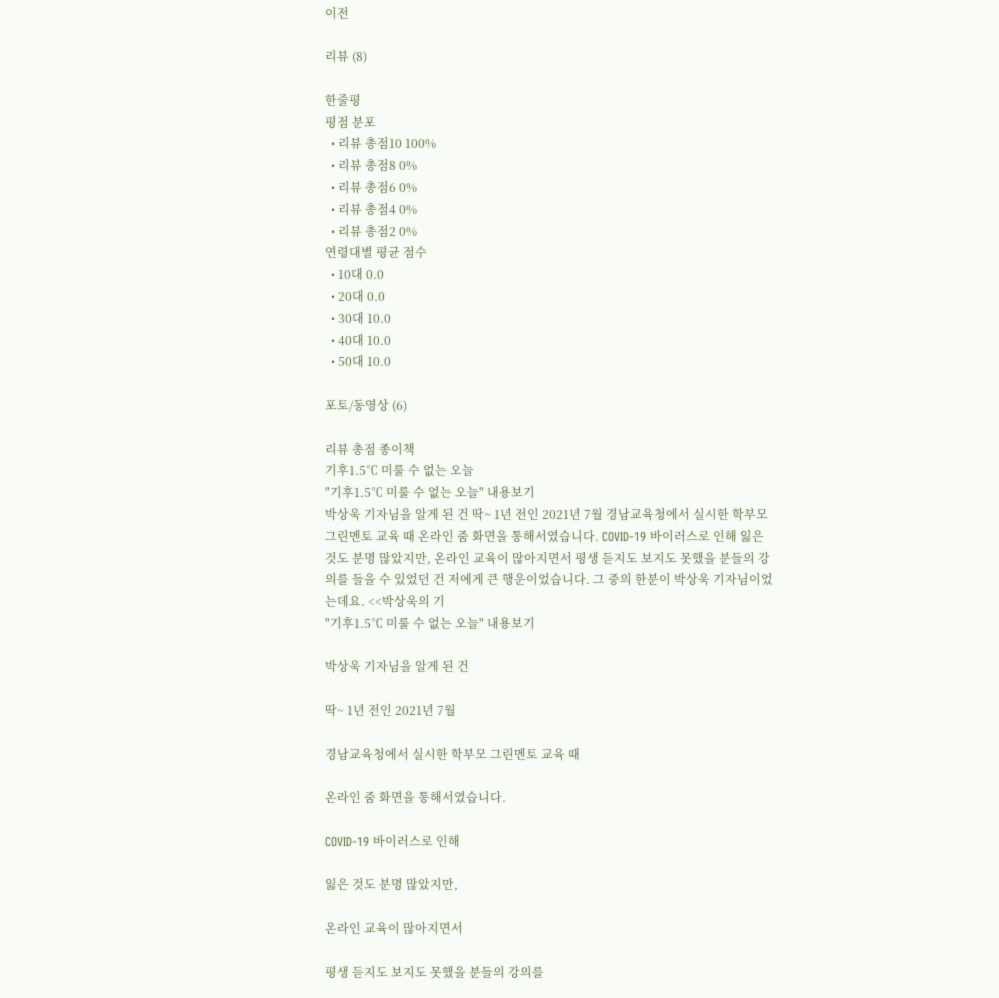이전

리뷰 (8)

한줄평
평점 분포
  • 리뷰 총점10 100%
  • 리뷰 총점8 0%
  • 리뷰 총점6 0%
  • 리뷰 총점4 0%
  • 리뷰 총점2 0%
연령대별 평균 점수
  • 10대 0.0
  • 20대 0.0
  • 30대 10.0
  • 40대 10.0
  • 50대 10.0

포토/동영상 (6)

리뷰 총점 종이책
기후1.5℃ 미룰 수 없는 오늘
"기후1.5℃ 미룰 수 없는 오늘" 내용보기
박상욱 기자님을 알게 된 건 딱~ 1년 전인 2021년 7월 경남교육청에서 실시한 학부모 그린멘토 교육 때 온라인 줌 화면을 통해서였습니다. COVID-19 바이러스로 인해 잃은 것도 분명 많았지만, 온라인 교육이 많아지면서 평생 듣지도 보지도 못했을 분들의 강의를 들을 수 있었던 건 저에게 큰 행운이었습니다. 그 중의 한분이 박상욱 기자님이었는데요. <<박상욱의 기
"기후1.5℃ 미룰 수 없는 오늘" 내용보기

박상욱 기자님을 알게 된 건

딱~ 1년 전인 2021년 7월

경남교육청에서 실시한 학부모 그린멘토 교육 때

온라인 줌 화면을 통해서였습니다.

COVID-19 바이러스로 인해

잃은 것도 분명 많았지만,

온라인 교육이 많아지면서

평생 듣지도 보지도 못했을 분들의 강의를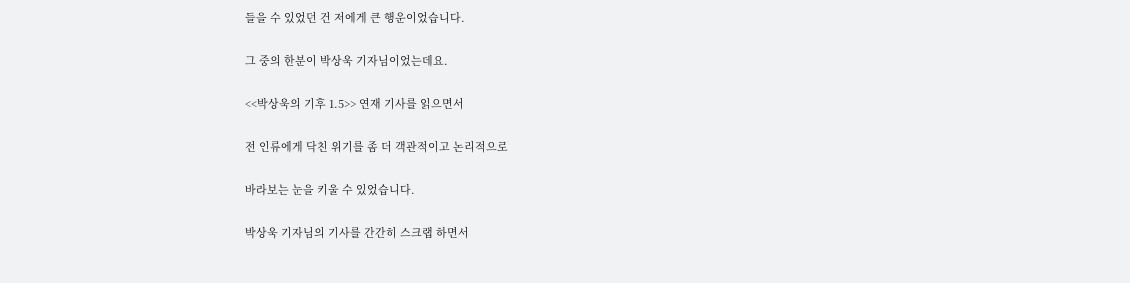들을 수 있었던 건 저에게 큰 행운이었습니다.

그 중의 한분이 박상욱 기자님이었는데요.

<<박상욱의 기후 1.5>> 연재 기사를 읽으면서

전 인류에게 닥친 위기를 좀 더 객관적이고 논리적으로

바라보는 눈을 키울 수 있었습니다.

박상욱 기자님의 기사를 간간히 스크랩 하면서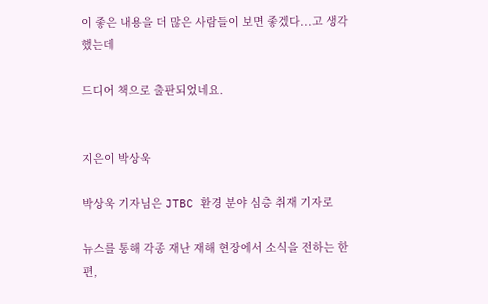이 좋은 내용을 더 많은 사람들이 보면 좋겠다...고 생각했는데

드디어 책으로 출판되었네요.


지은이 박상욱

박상욱 기자님은 JTBC 환경 분야 심층 취재 기자로

뉴스를 통해 각종 재난 재해 현장에서 소식을 전하는 한편,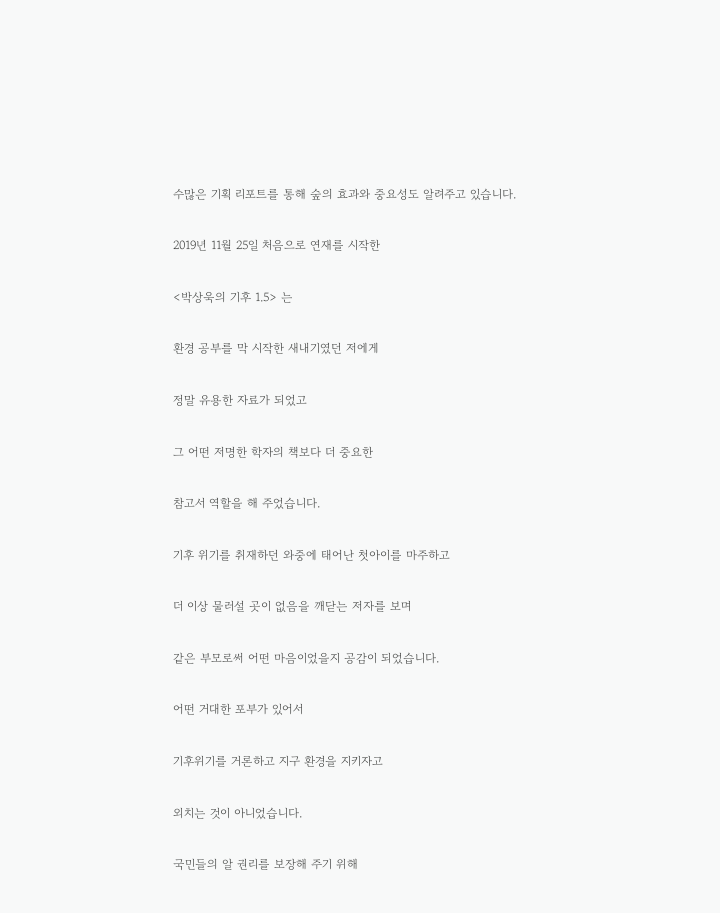수많은 기획 리포트를 통해 숲의 효과와 중요성도 알려주고 있습니다.

2019년 11월 25일 처음으로 연재를 시작한

<박상욱의 기후 1.5> 는

환경 공부를 막 시작한 새내기였던 저에게

정말 유용한 자료가 되었고

그 어떤 저명한 학자의 책보다 더 중요한

참고서 역할을 해 주었습니다.

기후 위기를 취재하던 와중에 태어난 첫아이를 마주하고

더 이상 물러설 곳이 없음을 깨닫는 저자를 보며

같은 부모로써 어떤 마음이었을지 공감이 되었습니다.

어떤 거대한 포부가 있어서

기후위기를 거론하고 지구 환경을 지키자고

외치는 것이 아니었습니다.

국민들의 알 권리를 보장해 주기 위해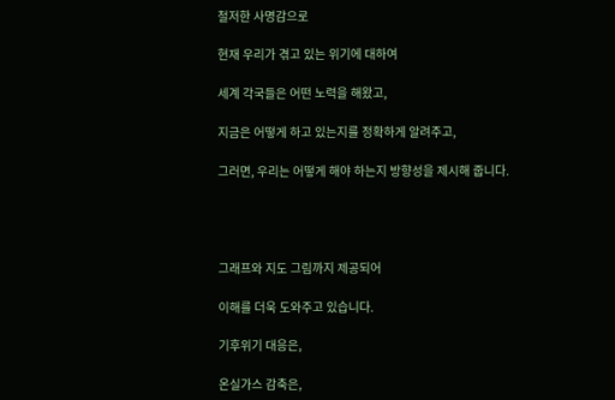철저한 사명감으로

현재 우리가 겪고 있는 위기에 대하여

세계 각국들은 어떤 노력을 해왔고,

지금은 어떻게 하고 있는지를 정확하게 알려주고,

그러면, 우리는 어떻게 해야 하는지 방향성을 제시해 줍니다.




그래프와 지도 그림까지 제공되어

이해를 더욱 도와주고 있습니다.

기후위기 대응은,

온실가스 감축은,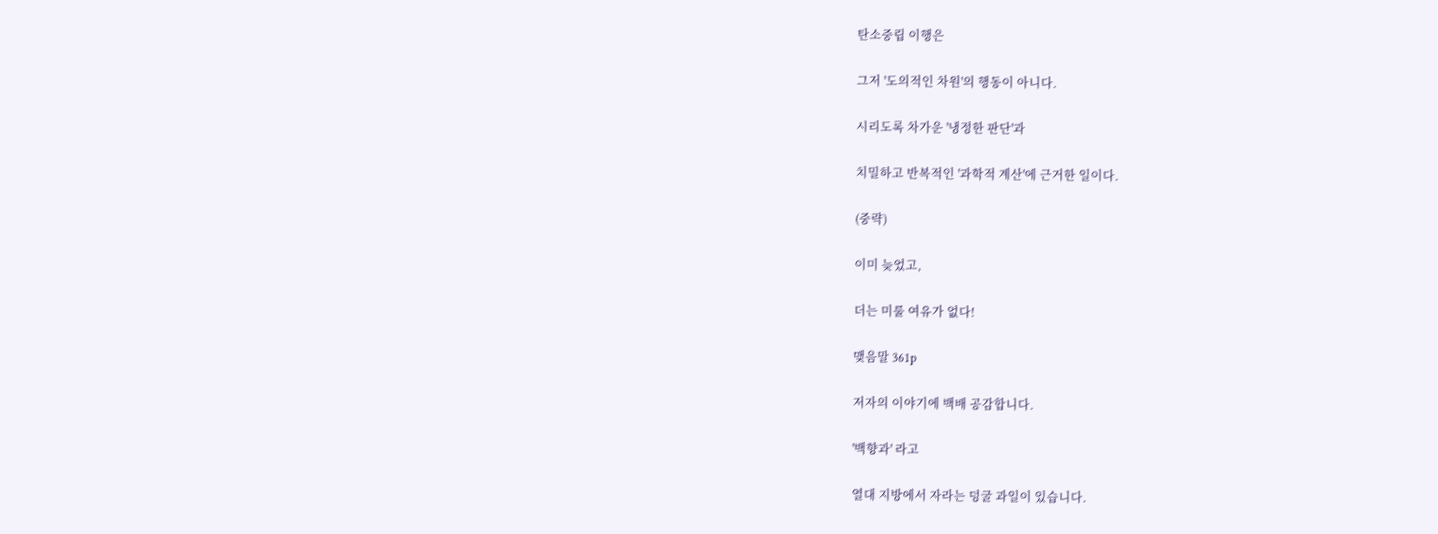탄소중립 이행은

그저 '도의적인 차원'의 행동이 아니다.

시리도록 차가운 '냉정한 판단'과

치밀하고 반복적인 '과학적 계산'에 근거한 일이다.

(중략)

이미 늦었고,

더는 미룰 여유가 없다!

맺음말 361p

저자의 이야기에 백배 공감합니다.

'백향과' 라고

열대 지방에서 자라는 덩굴 과일이 있습니다.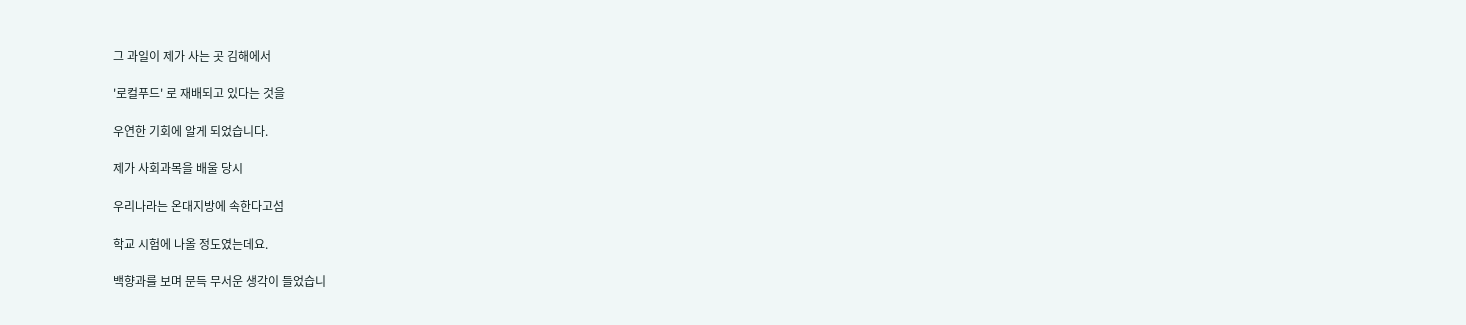그 과일이 제가 사는 곳 김해에서

'로컬푸드' 로 재배되고 있다는 것을

우연한 기회에 알게 되었습니다.

제가 사회과목을 배울 당시

우리나라는 온대지방에 속한다고섬

학교 시험에 나올 정도였는데요.

백향과를 보며 문득 무서운 생각이 들었습니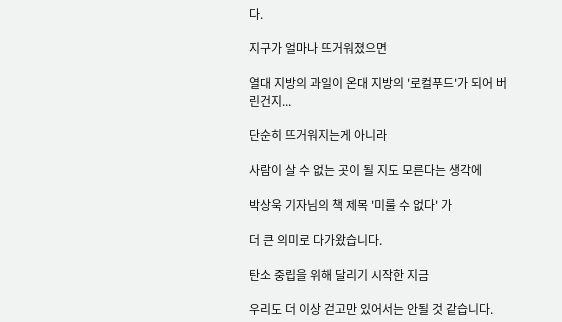다.

지구가 얼마나 뜨거워졌으면

열대 지방의 과일이 온대 지방의 '로컬푸드'가 되어 버린건지...

단순히 뜨거워지는게 아니라

사람이 살 수 없는 곳이 될 지도 모른다는 생각에

박상욱 기자님의 책 제목 '미룰 수 없다' 가

더 큰 의미로 다가왔습니다.

탄소 중립을 위해 달리기 시작한 지금

우리도 더 이상 걷고만 있어서는 안될 것 같습니다.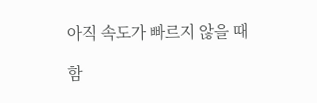아직 속도가 빠르지 않을 때

함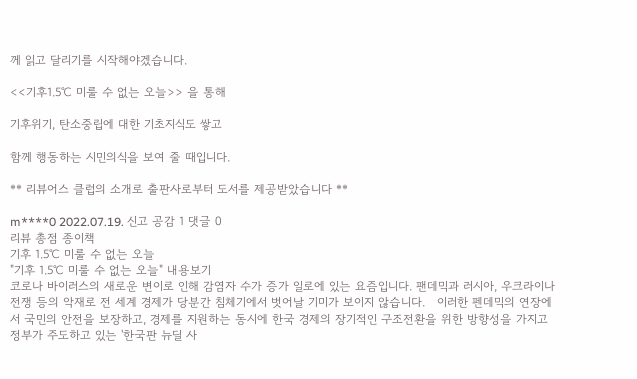께 읽고 달리기를 시작해야겠습니다.

<<기후1.5℃ 미룰 수 없는 오늘>> 을 통해

기후위기, 탄소중립에 대한 기초지식도 쌓고

함께 행동하는 시민의식을 보여 줄 때입니다.

** 리뷰어스 클럽의 소개로 출판사로부터 도서를 제공받았습니다 **

m****0 2022.07.19. 신고 공감 1 댓글 0
리뷰 총점 종이책
기후 1.5℃ 미룰 수 없는 오늘
"기후 1.5℃ 미룰 수 없는 오늘" 내용보기
코로나 바이러스의 새로운 변이로 인해 감염자 수가 증가 일로에 있는 요즘입니다. 팬데믹과 러시아, 우크라이나 전쟁 등의 악재로 전 세계 경제가 당분간 침체기에서 벗어날 기미가 보이지 않습니다.   이러한 펜데믹의 연장에서 국민의 안전을 보장하고, 경제를 지원하는 동시에 한국 경제의 장기적인 구조전환을 위한 방향성을 가지고 정부가 주도하고 있는 '한국판 뉴딜 사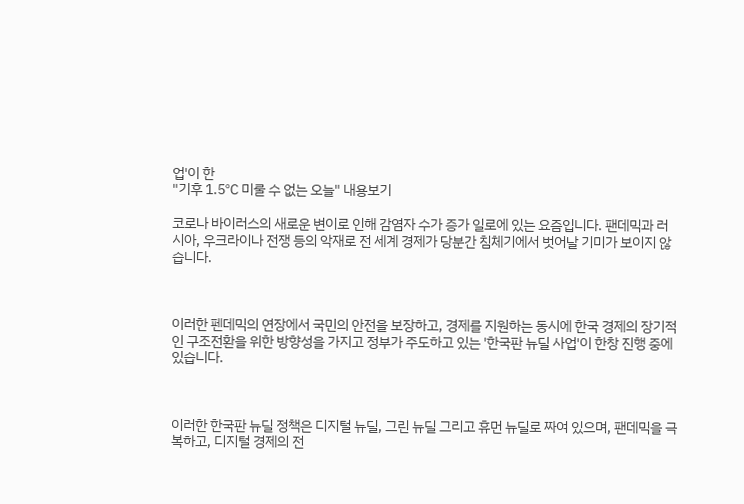업'이 한
"기후 1.5℃ 미룰 수 없는 오늘" 내용보기

코로나 바이러스의 새로운 변이로 인해 감염자 수가 증가 일로에 있는 요즘입니다. 팬데믹과 러시아, 우크라이나 전쟁 등의 악재로 전 세계 경제가 당분간 침체기에서 벗어날 기미가 보이지 않습니다.



이러한 펜데믹의 연장에서 국민의 안전을 보장하고, 경제를 지원하는 동시에 한국 경제의 장기적인 구조전환을 위한 방향성을 가지고 정부가 주도하고 있는 '한국판 뉴딜 사업'이 한창 진행 중에 있습니다.



이러한 한국판 뉴딜 정책은 디지털 뉴딜, 그린 뉴딜 그리고 휴먼 뉴딜로 짜여 있으며, 팬데믹을 극복하고, 디지털 경제의 전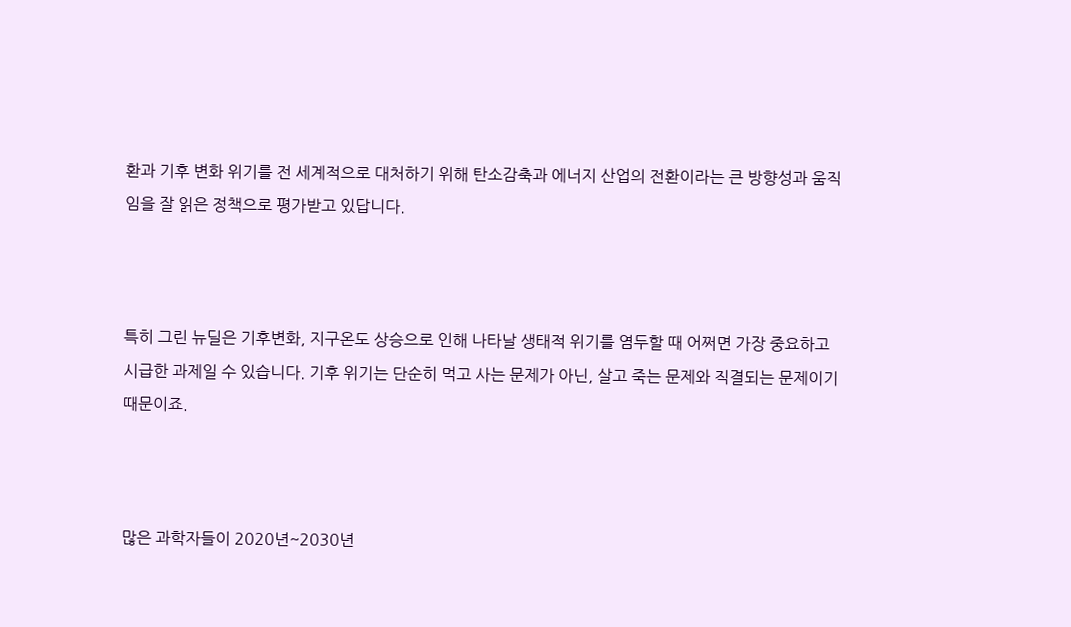환과 기후 변화 위기를 전 세계적으로 대처하기 위해 탄소감축과 에너지 산업의 전환이라는 큰 방향성과 움직임을 잘 읽은 정책으로 평가받고 있답니다.



특히 그린 뉴딜은 기후변화, 지구온도 상승으로 인해 나타날 생태적 위기를 염두할 때 어쩌면 가장 중요하고 시급한 과제일 수 있습니다. 기후 위기는 단순히 먹고 사는 문제가 아닌, 살고 죽는 문제와 직결되는 문제이기 때문이죠.



많은 과학자들이 2020년~2030년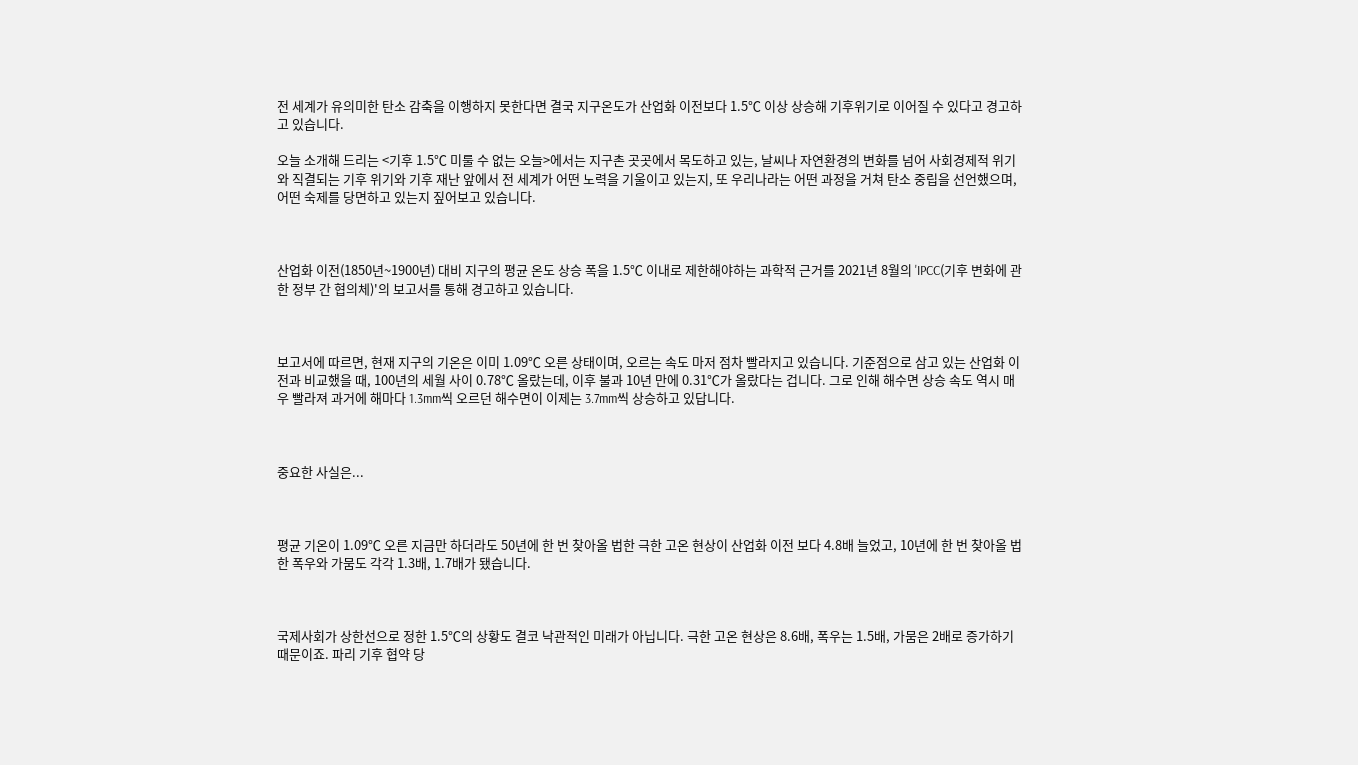전 세계가 유의미한 탄소 감축을 이행하지 못한다면 결국 지구온도가 산업화 이전보다 1.5℃ 이상 상승해 기후위기로 이어질 수 있다고 경고하고 있습니다.

오늘 소개해 드리는 <기후 1.5℃ 미룰 수 없는 오늘>에서는 지구촌 곳곳에서 목도하고 있는, 날씨나 자연환경의 변화를 넘어 사회경제적 위기와 직결되는 기후 위기와 기후 재난 앞에서 전 세계가 어떤 노력을 기울이고 있는지, 또 우리나라는 어떤 과정을 거쳐 탄소 중립을 선언했으며, 어떤 숙제를 당면하고 있는지 짚어보고 있습니다.



산업화 이전(1850년~1900년) 대비 지구의 평균 온도 상승 폭을 1.5℃ 이내로 제한해야하는 과학적 근거를 2021년 8월의 'IPCC(기후 변화에 관한 정부 간 협의체)'의 보고서를 통해 경고하고 있습니다.



보고서에 따르면, 현재 지구의 기온은 이미 1.09℃ 오른 상태이며, 오르는 속도 마저 점차 빨라지고 있습니다. 기준점으로 삼고 있는 산업화 이전과 비교했을 때, 100년의 세월 사이 0.78℃ 올랐는데, 이후 불과 10년 만에 0.31℃가 올랐다는 겁니다. 그로 인해 해수면 상승 속도 역시 매우 빨라져 과거에 해마다 1.3mm씩 오르던 해수면이 이제는 3.7mm씩 상승하고 있답니다.



중요한 사실은...



평균 기온이 1.09℃ 오른 지금만 하더라도 50년에 한 번 찾아올 법한 극한 고온 현상이 산업화 이전 보다 4.8배 늘었고, 10년에 한 번 찾아올 법한 폭우와 가뭄도 각각 1.3배, 1.7배가 됐습니다.



국제사회가 상한선으로 정한 1.5℃의 상황도 결코 낙관적인 미래가 아닙니다. 극한 고온 현상은 8.6배, 폭우는 1.5배, 가뭄은 2배로 증가하기 때문이죠. 파리 기후 협약 당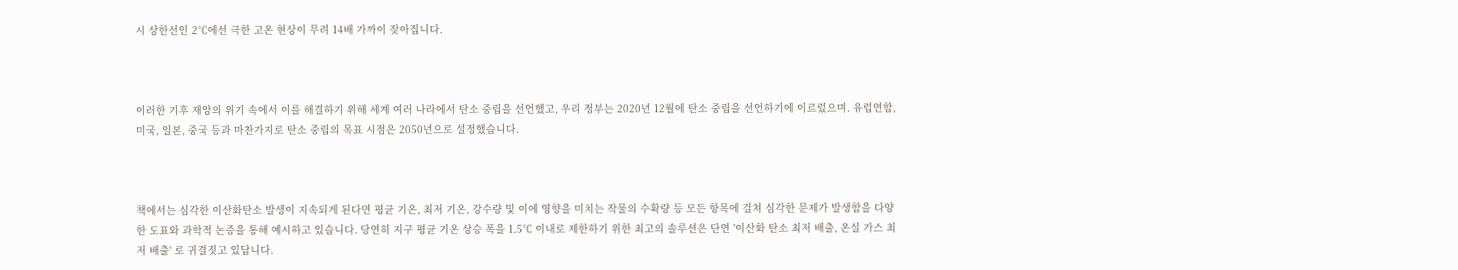시 상한선인 2℃에선 극한 고온 현상이 무려 14배 가까이 잦아집니다.



이러한 기후 재앙의 위기 속에서 이를 해결하기 위해 세계 여러 나라에서 탄소 중립을 선언했고, 우리 정부는 2020년 12월에 탄소 중립을 선언하기에 이르렀으며. 유럽연합, 미국, 일본, 중국 등과 마찬가지로 탄소 중립의 목표 시점은 2050년으로 설정했습니다.



책에서는 심각한 이산화탄소 발생이 지속되게 된다면 평균 기온, 최저 기온, 강수량 및 이에 영향을 미치는 작물의 수확량 등 모든 항목에 걸쳐 심각한 문제가 발생함을 다양한 도표와 과학적 논증을 통해 예시하고 있습니다. 당연히 지구 평균 기온 상승 폭을 1.5℃ 이내로 제한하기 위한 최고의 솔루션은 단연 '이산화 탄소 최저 배출, 온실 가스 최저 배출' 로 귀결짓고 있답니다.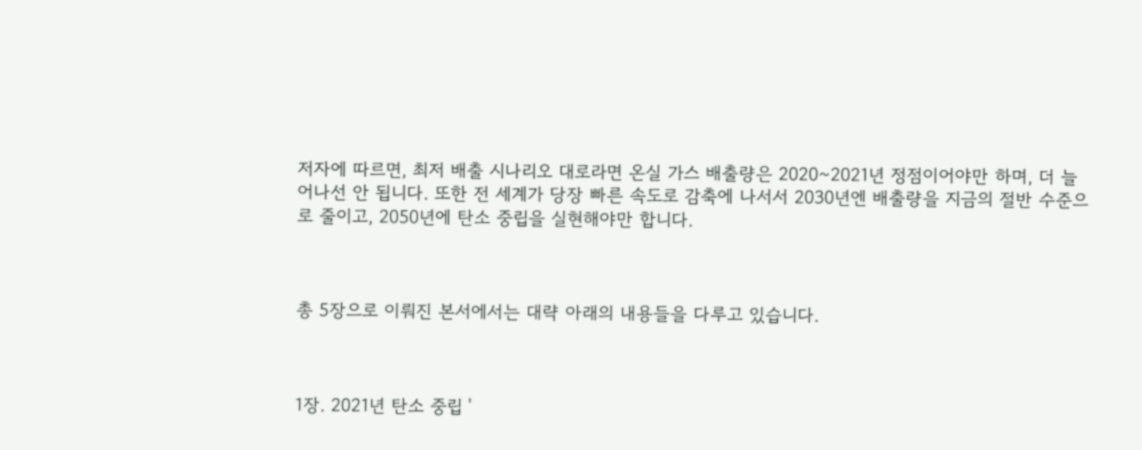저자에 따르면, 최저 배출 시나리오 대로라면 온실 가스 배출량은 2020~2021년 정점이어야만 하며, 더 늘어나선 안 됩니다. 또한 전 세계가 당장 빠른 속도로 감축에 나서서 2030년엔 배출량을 지금의 절반 수준으로 줄이고, 2050년에 탄소 중립을 실현해야만 합니다.



총 5장으로 이뤄진 본서에서는 대략 아래의 내용들을 다루고 있습니다.



1장. 2021년 탄소 중립 '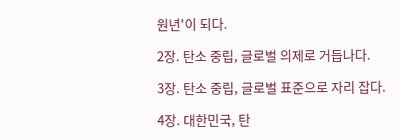원년'이 되다.

2장. 탄소 중립, 글로벌 의제로 거듭나다.

3장. 탄소 중립, 글로벌 표준으로 자리 잡다.

4장. 대한민국, 탄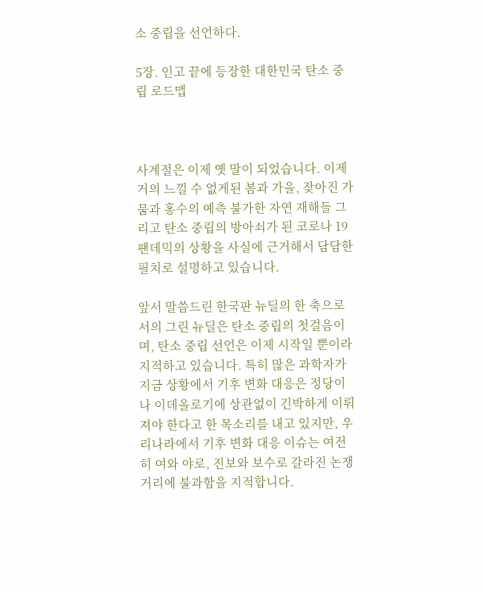소 중립을 선언하다.

5장. 인고 끝에 등장한 대한민국 탄소 중립 로드맵



사계절은 이제 옛 말이 되었습니다. 이제 거의 느낄 수 없게된 봄과 가을, 잦아진 가뭄과 홍수의 예측 불가한 자연 재해들 그리고 탄소 중립의 방아쇠가 된 코로나 19 팬데믹의 상황을 사실에 근거해서 담담한 필치로 설명하고 있습니다.

앞서 말씀드린 한국판 뉴딜의 한 축으로서의 그린 뉴딜은 탄소 중립의 첫걸음이며, 탄소 중립 선언은 이제 시작일 뿐이라 지적하고 있습니다. 특히 많은 과학자가 지금 상황에서 기후 변화 대응은 정당이나 이데올로기에 상관없이 긴박하게 이뤄져야 한다고 한 목소리를 내고 있지만, 우리나라에서 기후 변화 대응 이슈는 여전히 여와 야로, 진보와 보수로 갈라진 논쟁거리에 불과함을 지적합니다.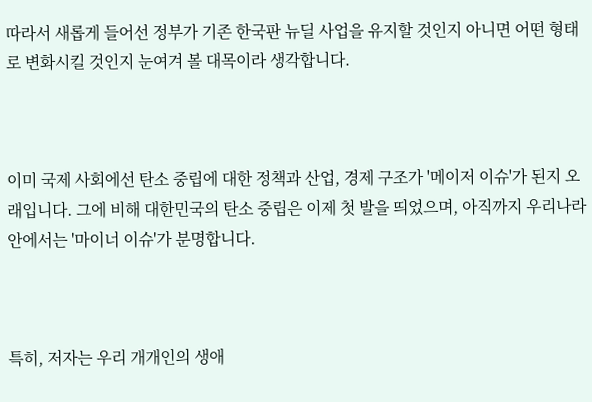따라서 새롭게 들어선 정부가 기존 한국판 뉴딜 사업을 유지할 것인지 아니면 어떤 형태로 변화시킬 것인지 눈여겨 볼 대목이라 생각합니다.



이미 국제 사회에선 탄소 중립에 대한 정책과 산업, 경제 구조가 '메이저 이슈'가 된지 오래입니다. 그에 비해 대한민국의 탄소 중립은 이제 첫 발을 띄었으며, 아직까지 우리나라안에서는 '마이너 이슈'가 분명합니다.



특히, 저자는 우리 개개인의 생애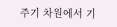주기 차원에서 기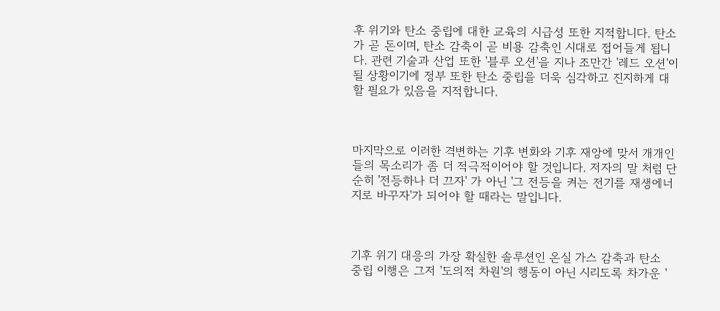후 위기와 탄소 중립에 대한 교육의 시급성 또한 지적합니다. 탄소가 곧 돈이며, 탄소 감축이 곧 비용 감축인 시대로 접어들게 됩니다. 관련 기술과 산업 또한 '블루 오션'을 지나 조만간 '레드 오션'이 될 상황이기에 정부 또한 탄소 중립을 더욱 심각하고 진지하게 대할 필요가 있음을 지적합니다.



마지막으로 이러한 격변하는 기후 변화와 기후 재앙에 맞서 개개인들의 목소리가 좀 더 적극적이어야 할 것입니다. 저자의 말 처럼 단순히 '전등하나 더 끄자' 가 아닌 '그 전등을 켜는 전기를 재생에너지로 바꾸자'가 되어야 할 때라는 말입니다.



기후 위기 대응의 가장 확실한 솔루션인 온실 가스 감축과 탄소 중립 이행은 그저 '도의적 차원'의 행동이 아닌 시리도록 차가운 '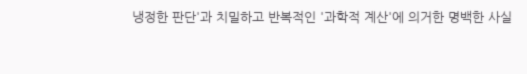냉정한 판단'과 치밀하고 반복적인 '과학적 계산'에 의거한 명백한 사실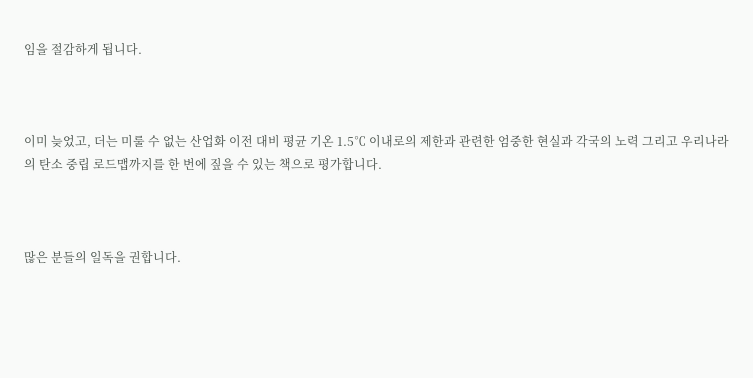임을 절감하게 됩니다.



이미 늦었고, 더는 미룰 수 없는 산업화 이전 대비 평균 기온 1.5℃ 이내로의 제한과 관련한 엄중한 현실과 각국의 노력 그리고 우리나라의 탄소 중립 로드맵까지를 한 번에 짚을 수 있는 책으로 평가합니다.



많은 분들의 일독을 권합니다.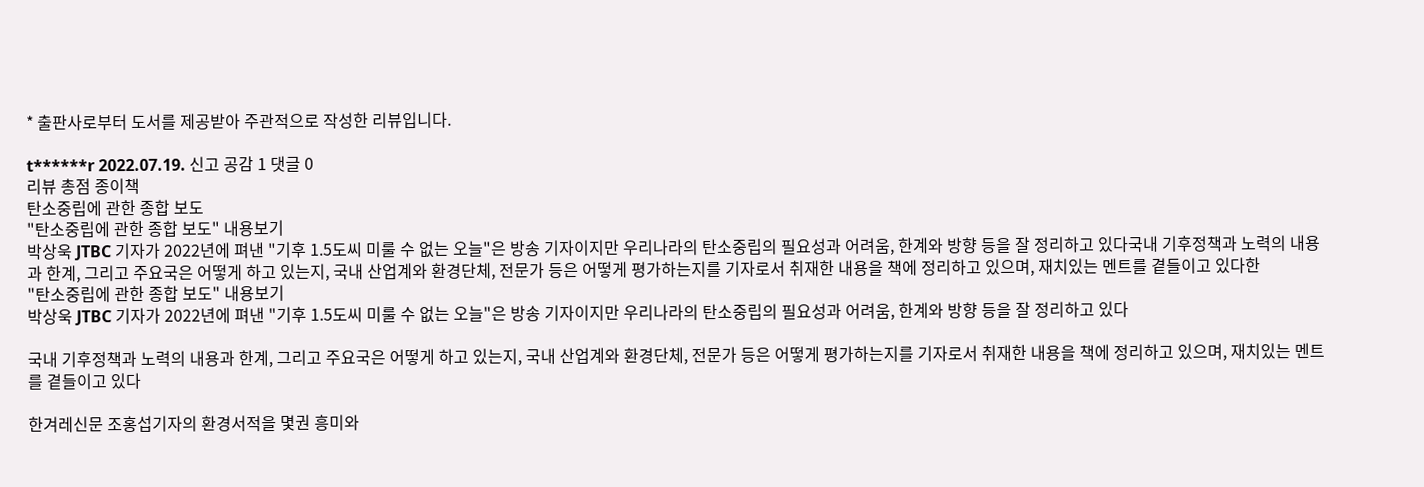* 출판사로부터 도서를 제공받아 주관적으로 작성한 리뷰입니다.

t******r 2022.07.19. 신고 공감 1 댓글 0
리뷰 총점 종이책
탄소중립에 관한 종합 보도
"탄소중립에 관한 종합 보도" 내용보기
박상욱 JTBC 기자가 2022년에 펴낸 "기후 1.5도씨 미룰 수 없는 오늘"은 방송 기자이지만 우리나라의 탄소중립의 필요성과 어려움, 한계와 방향 등을 잘 정리하고 있다국내 기후정책과 노력의 내용과 한계, 그리고 주요국은 어떻게 하고 있는지, 국내 산업계와 환경단체, 전문가 등은 어떻게 평가하는지를 기자로서 취재한 내용을 책에 정리하고 있으며, 재치있는 멘트를 곁들이고 있다한
"탄소중립에 관한 종합 보도" 내용보기
박상욱 JTBC 기자가 2022년에 펴낸 "기후 1.5도씨 미룰 수 없는 오늘"은 방송 기자이지만 우리나라의 탄소중립의 필요성과 어려움, 한계와 방향 등을 잘 정리하고 있다

국내 기후정책과 노력의 내용과 한계, 그리고 주요국은 어떻게 하고 있는지, 국내 산업계와 환경단체, 전문가 등은 어떻게 평가하는지를 기자로서 취재한 내용을 책에 정리하고 있으며, 재치있는 멘트를 곁들이고 있다

한겨레신문 조홍섭기자의 환경서적을 몇권 흥미와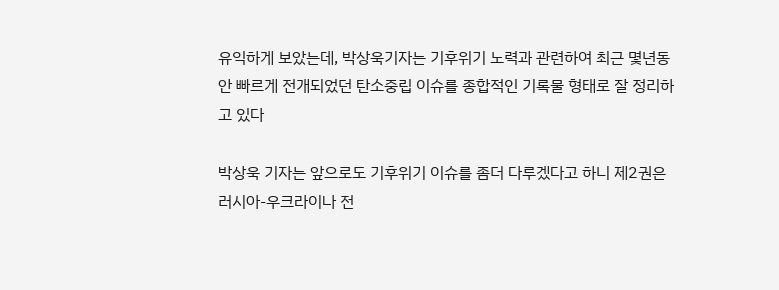유익하게 보았는데, 박상욱기자는 기후위기 노력과 관련하여 최근 몇년동안 빠르게 전개되었던 탄소중립 이슈를 종합적인 기록물 형태로 잘 정리하고 있다

박상욱 기자는 앞으로도 기후위기 이슈를 좀더 다루겠다고 하니 제2권은 러시아-우크라이나 전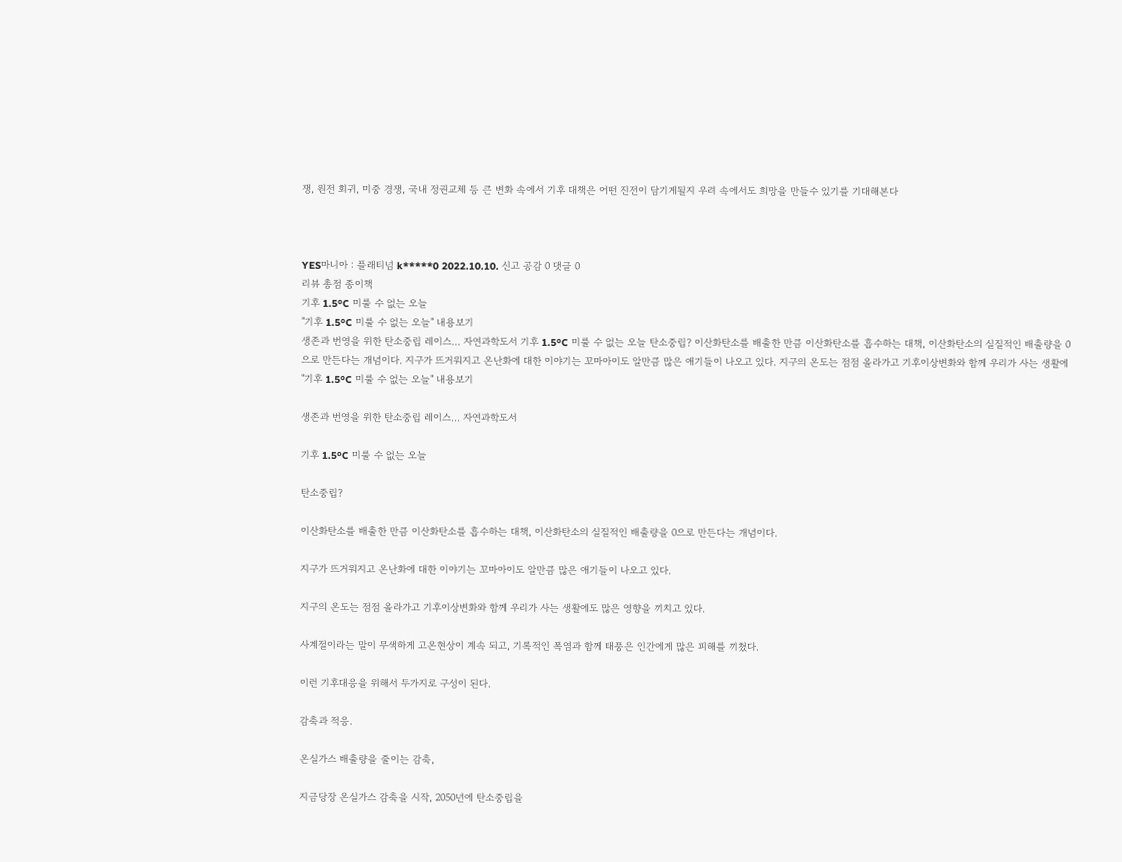쟁, 원전 회귀, 미중 경쟁, 국내 정권교체 등 큰 변화 속에서 기후 대책은 어떤 진전이 담기게될지 우려 속에서도 희망을 만들수 있기를 기대해본다



YES마니아 : 플래티넘 k*****0 2022.10.10. 신고 공감 0 댓글 0
리뷰 총점 종이책
기후 1.5ºC 미룰 수 없는 오늘
"기후 1.5ºC 미룰 수 없는 오늘" 내용보기
생존과 번영을 위한 탄소중립 레이스... 자연과학도서 기후 1.5ºC 미룰 수 없는 오늘 탄소중립? 이산화탄소를 배출한 만큼 이산화탄소를 흡수하는 대책, 이산화탄소의 실질적인 배출량을 0으로 만든다는 개념이다. 지구가 뜨거워지고 온난화에 대한 이야기는 꼬마아이도 알만큼 많은 애기들이 나오고 있다. 지구의 온도는 점점 올라가고 기후이상변화와 함께 우리가 사는 생활에
"기후 1.5ºC 미룰 수 없는 오늘" 내용보기

생존과 번영을 위한 탄소중립 레이스... 자연과학도서

기후 1.5ºC 미룰 수 없는 오늘

탄소중립?

이산화탄소를 배출한 만큼 이산화탄소를 흡수하는 대책, 이산화탄소의 실질적인 배출량을 0으로 만든다는 개념이다.

지구가 뜨거워지고 온난화에 대한 이야기는 꼬마아이도 알만큼 많은 애기들이 나오고 있다.

지구의 온도는 점점 올라가고 기후이상변화와 함께 우리가 사는 생활에도 많은 영향을 끼치고 있다.

사계절이라는 말이 무색하게 고온현상이 계속 되고, 기록적인 폭염과 함께 태풍은 인간에게 많은 피해를 끼쳤다.

이런 기후대응을 위해서 두가지로 구성이 된다.

감축과 적응.

온실가스 배출량을 줄이는 감축,

지금당장 온실가스 감축을 시작, 2050년에 탄소중립을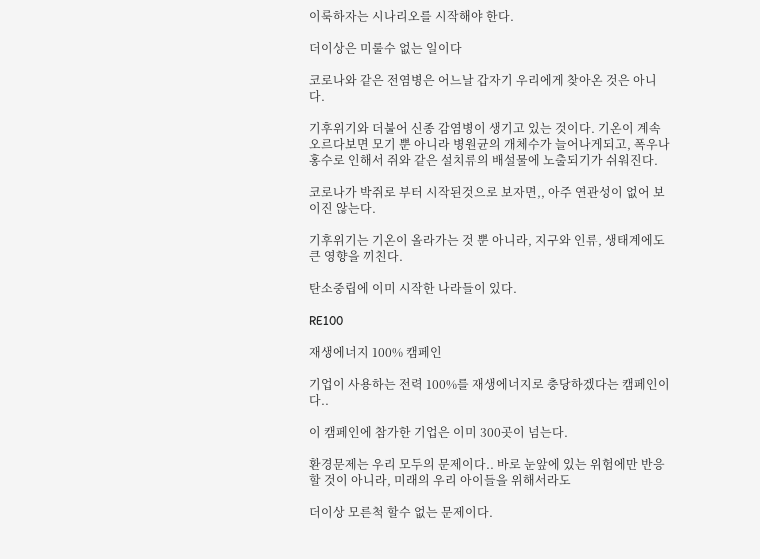이룩하자는 시나리오를 시작해야 한다.

더이상은 미룰수 없는 일이다

코로나와 같은 전염병은 어느날 갑자기 우리에게 찾아온 것은 아니다.

기후위기와 더불어 신종 감염병이 생기고 있는 것이다. 기온이 계속 오르다보면 모기 뿐 아니라 병원균의 개체수가 늘어나게되고, 폭우나 홍수로 인해서 쥐와 같은 설치류의 배설물에 노출되기가 쉬워진다.

코로나가 박쥐로 부터 시작된것으로 보자면,, 아주 연관성이 없어 보이진 않는다.

기후위기는 기온이 올라가는 것 뿐 아니라, 지구와 인류, 생태계에도 큰 영향을 끼친다.

탄소중립에 이미 시작한 나라들이 있다.

RE100

재생에너지 100% 캠페인

기업이 사용하는 전력 100%를 재생에너지로 충당하겠다는 캠페인이다..

이 캠페인에 참가한 기업은 이미 300곳이 넘는다.

환경문제는 우리 모두의 문제이다.. 바로 눈앞에 있는 위험에만 반응할 것이 아니라, 미래의 우리 아이들을 위해서라도

더이상 모른척 할수 없는 문제이다.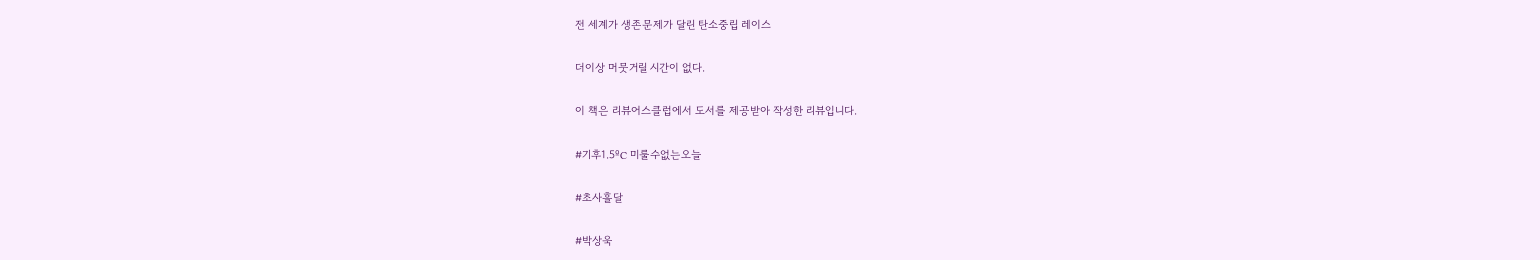전 세계가 생존문제가 달린 탄소중립 레이스

더이상 머뭇거릴 시간이 없다.

이 책은 리뷰어스클럽에서 도서를 제공받아 작성한 리뷰입니다.

#기후1.5ºC 미룰수없는오늘

#초사흘달

#박상욱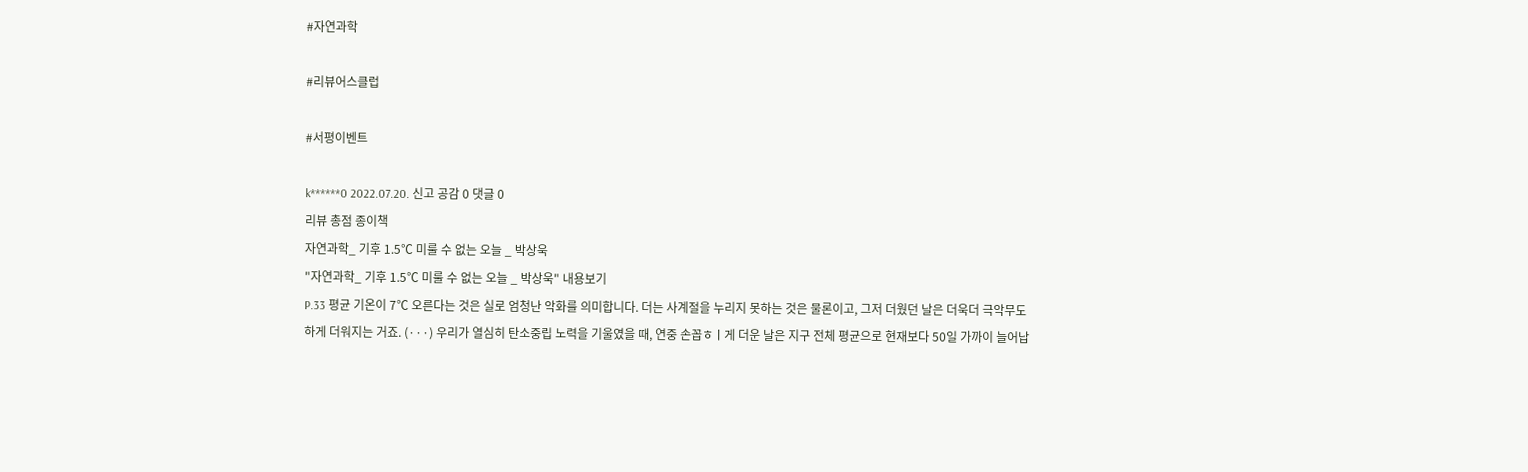#자연과학

#리뷰어스클럽

#서평이벤트

k******0 2022.07.20. 신고 공감 0 댓글 0
리뷰 총점 종이책
자연과학_ 기후 1.5℃ 미룰 수 없는 오늘 _ 박상욱
"자연과학_ 기후 1.5℃ 미룰 수 없는 오늘 _ 박상욱" 내용보기
P.33 평균 기온이 7℃ 오른다는 것은 실로 엄청난 악화를 의미합니다. 더는 사계절을 누리지 못하는 것은 물론이고, 그저 더웠던 날은 더욱더 극악무도하게 더워지는 거죠. (···) 우리가 열심히 탄소중립 노력을 기울였을 때, 연중 손꼽ㅎㅣ게 더운 날은 지구 전체 평균으로 현재보다 50일 가까이 늘어납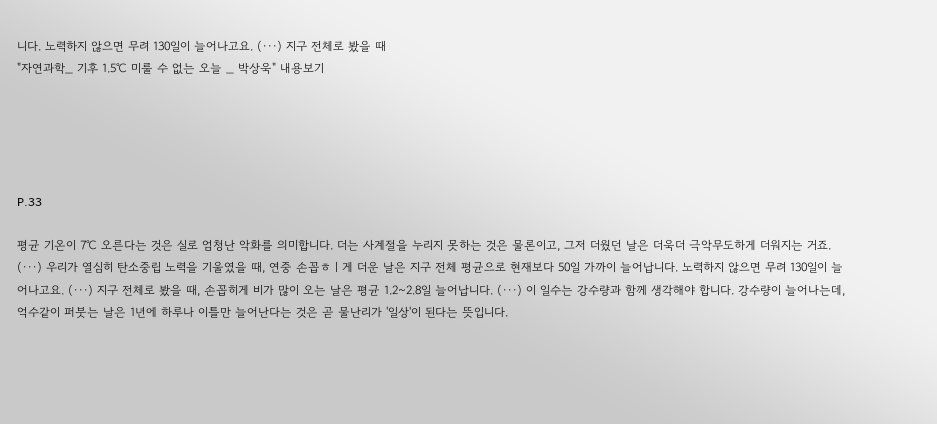니다. 노력하지 않으면 무려 130일이 늘어나고요. (···) 지구 전체로 봤을 때
"자연과학_ 기후 1.5℃ 미룰 수 없는 오늘 _ 박상욱" 내용보기





P.33

평균 기온이 7℃ 오른다는 것은 실로 엄청난 악화를 의미합니다. 더는 사계절을 누리지 못하는 것은 물론이고, 그저 더웠던 날은 더욱더 극악무도하게 더워지는 거죠. (···) 우리가 열심히 탄소중립 노력을 기울였을 때, 연중 손꼽ㅎㅣ게 더운 날은 지구 전체 평균으로 현재보다 50일 가까이 늘어납니다. 노력하지 않으면 무려 130일이 늘어나고요. (···) 지구 전체로 봤을 때, 손꼽히게 비가 많이 오는 날은 평균 1.2~2.8일 늘어납니다. (···) 이 일수는 강수량과 함께 생각해야 합니다. 강수량이 늘어나는데, 억수같이 퍼붓는 날은 1년에 하루나 이틀만 늘어난다는 것은 곧 물난리가 '일상'이 된다는 뜻입니다.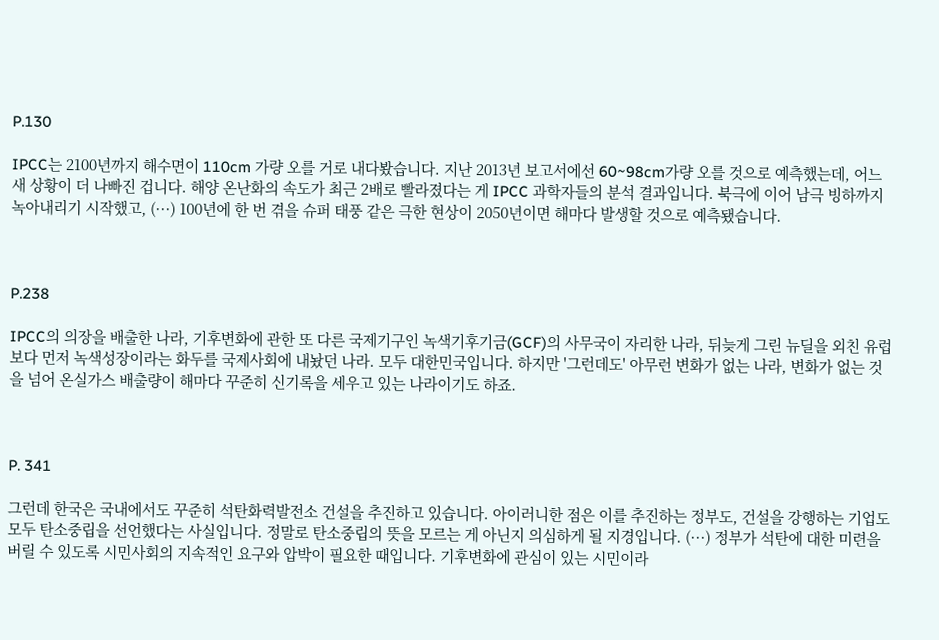P.130

IPCC는 2100년까지 해수면이 110cm 가량 오를 거로 내다봤습니다. 지난 2013년 보고서에선 60~98cm가량 오를 것으로 예측했는데, 어느새 상황이 더 나빠진 겁니다. 해양 온난화의 속도가 최근 2배로 빨라졌다는 게 IPCC 과학자들의 분석 결과입니다. 북극에 이어 남극 빙하까지 녹아내리기 시작했고, (···) 100년에 한 번 겪을 슈퍼 태풍 같은 극한 현상이 2050년이면 해마다 발생할 것으로 예측됐습니다.



P.238

IPCC의 의장을 배출한 나라, 기후변화에 관한 또 다른 국제기구인 녹색기후기금(GCF)의 사무국이 자리한 나라, 뒤늦게 그린 뉴딜을 외친 유럽보다 먼저 녹색성장이라는 화두를 국제사회에 내놨던 나라. 모두 대한민국입니다. 하지만 '그런데도' 아무런 변화가 없는 나라, 변화가 없는 것을 넘어 온실가스 배출량이 해마다 꾸준히 신기록을 세우고 있는 나라이기도 하죠.



P. 341

그런데 한국은 국내에서도 꾸준히 석탄화력발전소 건설을 추진하고 있습니다. 아이러니한 점은 이를 추진하는 정부도, 건설을 강행하는 기업도 모두 탄소중립을 선언했다는 사실입니다. 정말로 탄소중립의 뜻을 모르는 게 아닌지 의심하게 될 지경입니다. (···) 정부가 석탄에 대한 미련을 버릴 수 있도록 시민사회의 지속적인 요구와 압박이 필요한 때입니다. 기후변화에 관심이 있는 시민이라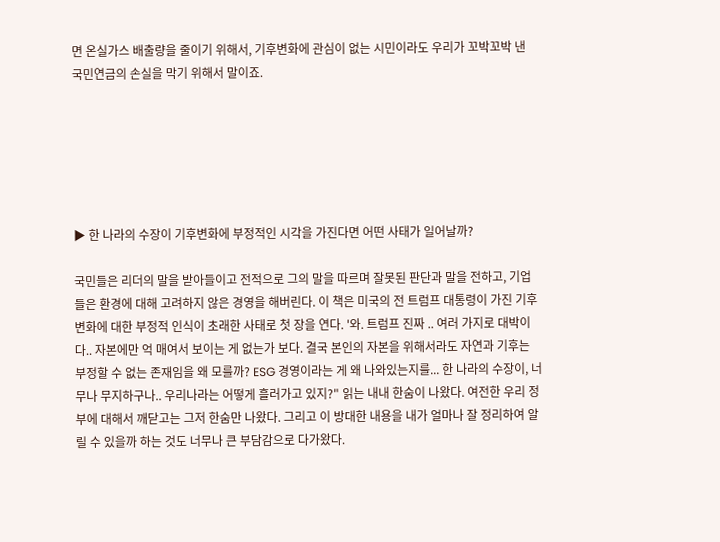면 온실가스 배출량을 줄이기 위해서, 기후변화에 관심이 없는 시민이라도 우리가 꼬박꼬박 낸 국민연금의 손실을 막기 위해서 말이죠.






▶ 한 나라의 수장이 기후변화에 부정적인 시각을 가진다면 어떤 사태가 일어날까?

국민들은 리더의 말을 받아들이고 전적으로 그의 말을 따르며 잘못된 판단과 말을 전하고, 기업들은 환경에 대해 고려하지 않은 경영을 해버린다. 이 책은 미국의 전 트럼프 대통령이 가진 기후변화에 대한 부정적 인식이 초래한 사태로 첫 장을 연다. '와. 트럼프 진짜 .. 여러 가지로 대박이다.. 자본에만 억 매여서 보이는 게 없는가 보다. 결국 본인의 자본을 위해서라도 자연과 기후는 부정할 수 없는 존재임을 왜 모를까? ESG 경영이라는 게 왜 나와있는지를... 한 나라의 수장이, 너무나 무지하구나.. 우리나라는 어떻게 흘러가고 있지?" 읽는 내내 한숨이 나왔다. 여전한 우리 정부에 대해서 깨닫고는 그저 한숨만 나왔다. 그리고 이 방대한 내용을 내가 얼마나 잘 정리하여 알릴 수 있을까 하는 것도 너무나 큰 부담감으로 다가왔다.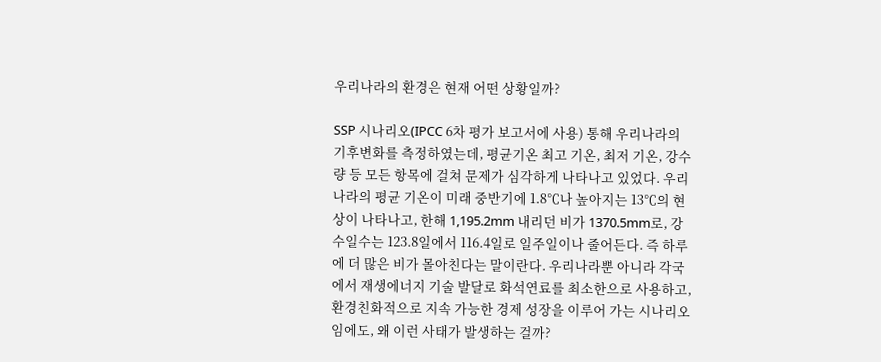우리나라의 환경은 현재 어떤 상황일까?

SSP 시나리오(IPCC 6차 평가 보고서에 사용) 통해 우리나라의 기후변화를 측정하였는데, 평균기온 최고 기온, 최저 기온, 강수량 등 모든 항목에 걸쳐 문제가 심각하게 나타나고 있었다. 우리나라의 평균 기온이 미래 중반기에 1.8℃나 높아지는 13℃의 현상이 나타나고, 한해 1,195.2mm 내리던 비가 1370.5mm로, 강수일수는 123.8일에서 116.4일로 일주일이나 줄어든다. 즉 하루에 더 많은 비가 몰아친다는 말이란다. 우리나라뿐 아니라 각국에서 재생에너지 기술 발달로 화석연료를 최소한으로 사용하고, 환경친화적으로 지속 가능한 경제 성장을 이루어 가는 시나리오임에도, 왜 이런 사태가 발생하는 걸까?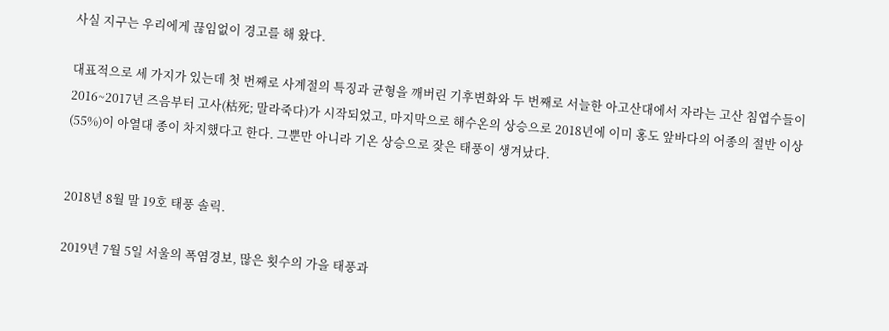사실 지구는 우리에게 끊임없이 경고를 해 왔다.

대표적으로 세 가지가 있는데 첫 번째로 사계절의 특징과 균형을 깨버린 기후변화와 두 번째로 서늘한 아고산대에서 자라는 고산 침엽수들이 2016~2017년 즈음부터 고사(枯死; 말라죽다)가 시작되었고, 마지막으로 해수온의 상승으로 2018년에 이미 홍도 앞바다의 어종의 절반 이상(55%)이 아열대 종이 차지했다고 한다. 그뿐만 아니라 기온 상승으로 잦은 태풍이 생겨났다.


2018년 8월 말 19호 태풍 솔릭.

2019년 7월 5일 서울의 폭염경보, 많은 횟수의 가을 태풍과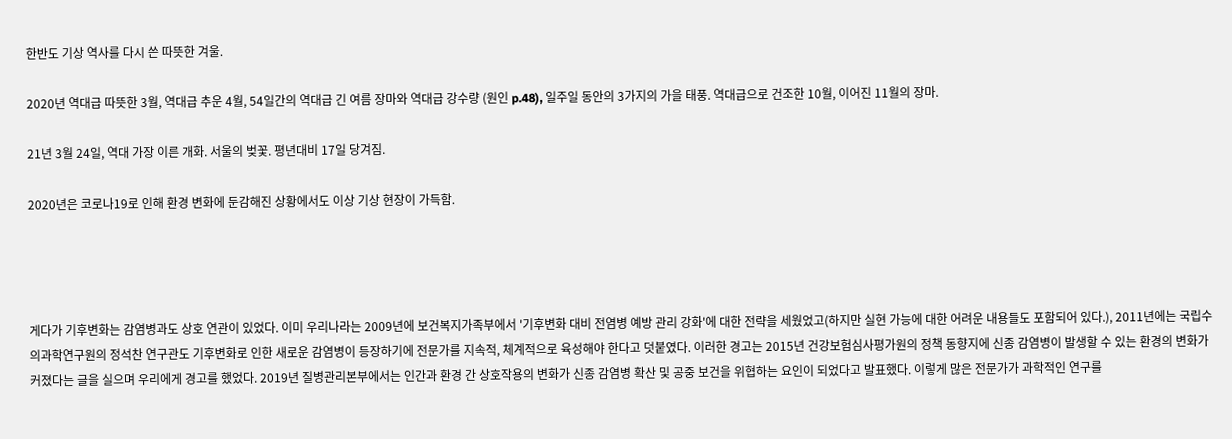한반도 기상 역사를 다시 쓴 따뜻한 겨울.

2020년 역대급 따뜻한 3월, 역대급 추운 4월, 54일간의 역대급 긴 여름 장마와 역대급 강수량 (원인 p.48), 일주일 동안의 3가지의 가을 태풍. 역대급으로 건조한 10월, 이어진 11월의 장마.

21년 3월 24일, 역대 가장 이른 개화. 서울의 벚꽃. 평년대비 17일 당겨짐.

2020년은 코로나19로 인해 환경 변화에 둔감해진 상황에서도 이상 기상 현장이 가득함.




게다가 기후변화는 감염병과도 상호 연관이 있었다. 이미 우리나라는 2009년에 보건복지가족부에서 '기후변화 대비 전염병 예방 관리 강화'에 대한 전략을 세웠었고(하지만 실현 가능에 대한 어려운 내용들도 포함되어 있다.), 2011년에는 국립수의과학연구원의 정석찬 연구관도 기후변화로 인한 새로운 감염병이 등장하기에 전문가를 지속적, 체계적으로 육성해야 한다고 덧붙였다. 이러한 경고는 2015년 건강보험심사평가원의 정책 동향지에 신종 감염병이 발생할 수 있는 환경의 변화가 커졌다는 글을 실으며 우리에게 경고를 했었다. 2019년 질병관리본부에서는 인간과 환경 간 상호작용의 변화가 신종 감염병 확산 및 공중 보건을 위협하는 요인이 되었다고 발표했다. 이렇게 많은 전문가가 과학적인 연구를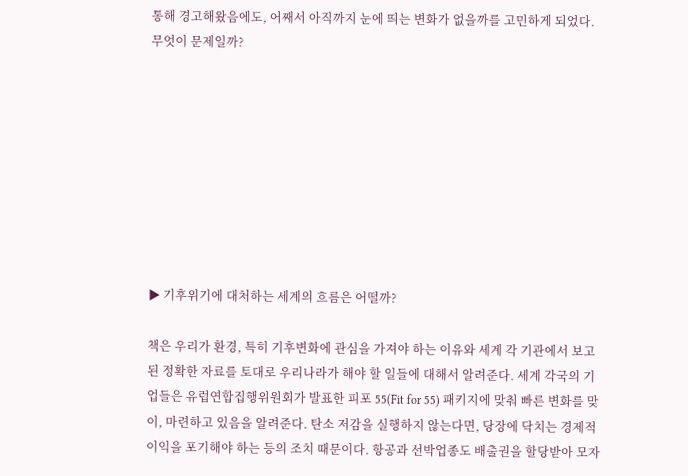통해 경고해왔음에도, 어째서 아직까지 눈에 띄는 변화가 없을까를 고민하게 되었다. 무엇이 문제일까?









▶ 기후위기에 대처하는 세계의 흐름은 어떨까?

책은 우리가 환경, 특히 기후변화에 관심을 가져야 하는 이유와 세계 각 기관에서 보고된 정확한 자료를 토대로 우리나라가 해야 할 일들에 대해서 알려준다. 세계 각국의 기업들은 유럽연합집행위원회가 발표한 피포 55(Fit for 55) 패키지에 맞춰 빠른 변화를 맞이, 마련하고 있음을 알려준다. 탄소 저감을 실행하지 않는다면, 당장에 닥치는 경제적 이익을 포기해야 하는 등의 조치 때문이다. 항공과 선박업종도 배출권을 할당받아 모자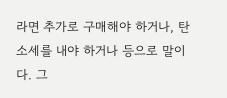라면 추가로 구매해야 하거나, 탄소세를 내야 하거나 등으로 말이다. 그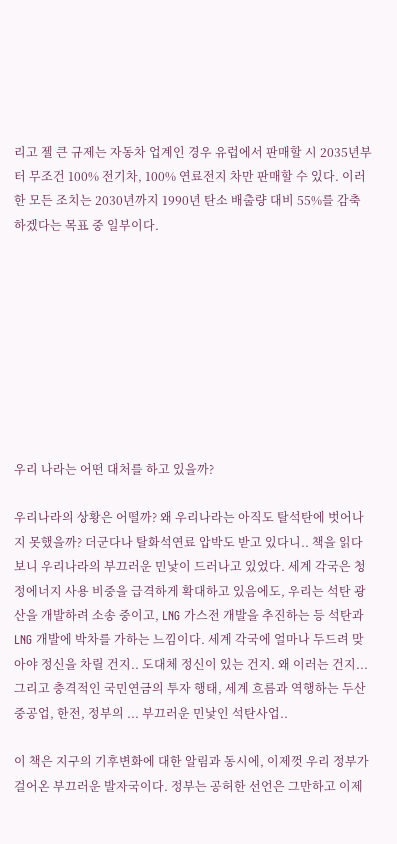리고 젤 큰 규제는 자동차 업계인 경우 유럽에서 판매할 시 2035년부터 무조건 100% 전기차, 100% 연료전지 차만 판매할 수 있다. 이러한 모든 조치는 2030년까지 1990년 탄소 배출량 대비 55%를 감축하겠다는 목표 중 일부이다.









우리 나라는 어떤 대처를 하고 있을까?

우리나라의 상황은 어떨까? 왜 우리나라는 아직도 탈석탄에 벗어나지 못했을까? 더군다나 탈화석연료 압박도 받고 있다니.. 책을 읽다 보니 우리나라의 부끄러운 민낯이 드러나고 있었다. 세계 각국은 청정에너지 사용 비중을 급격하게 확대하고 있음에도, 우리는 석탄 광산을 개발하려 소송 중이고, LNG 가스전 개발을 추진하는 등 석탄과 LNG 개발에 박차를 가하는 느낌이다. 세계 각국에 얼마나 두드려 맞아야 정신을 차릴 건지.. 도대체 정신이 있는 건지. 왜 이러는 건지... 그리고 충격적인 국민연금의 투자 행태, 세계 흐름과 역행하는 두산중공업, 한전, 정부의 ... 부끄러운 민낯인 석탄사업..

이 책은 지구의 기후변화에 대한 알림과 동시에, 이제껏 우리 정부가 걸어온 부끄러운 발자국이다. 정부는 공허한 선언은 그만하고 이제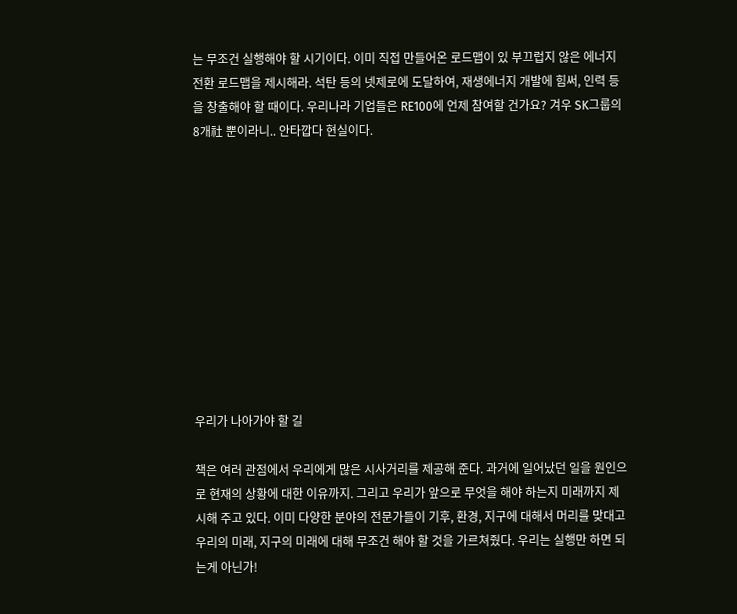는 무조건 실행해야 할 시기이다. 이미 직접 만들어온 로드맵이 있 부끄럽지 않은 에너지 전환 로드맵을 제시해라. 석탄 등의 넷제로에 도달하여, 재생에너지 개발에 힘써, 인력 등을 창출해야 할 때이다. 우리나라 기업들은 RE100에 언제 참여할 건가요? 겨우 SK그룹의 8개社 뿐이라니.. 안타깝다 현실이다.











우리가 나아가야 할 길

책은 여러 관점에서 우리에게 많은 시사거리를 제공해 준다. 과거에 일어났던 일을 원인으로 현재의 상황에 대한 이유까지. 그리고 우리가 앞으로 무엇을 해야 하는지 미래까지 제시해 주고 있다. 이미 다양한 분야의 전문가들이 기후, 환경, 지구에 대해서 머리를 맞대고 우리의 미래, 지구의 미래에 대해 무조건 해야 할 것을 가르쳐줬다. 우리는 실행만 하면 되는게 아닌가!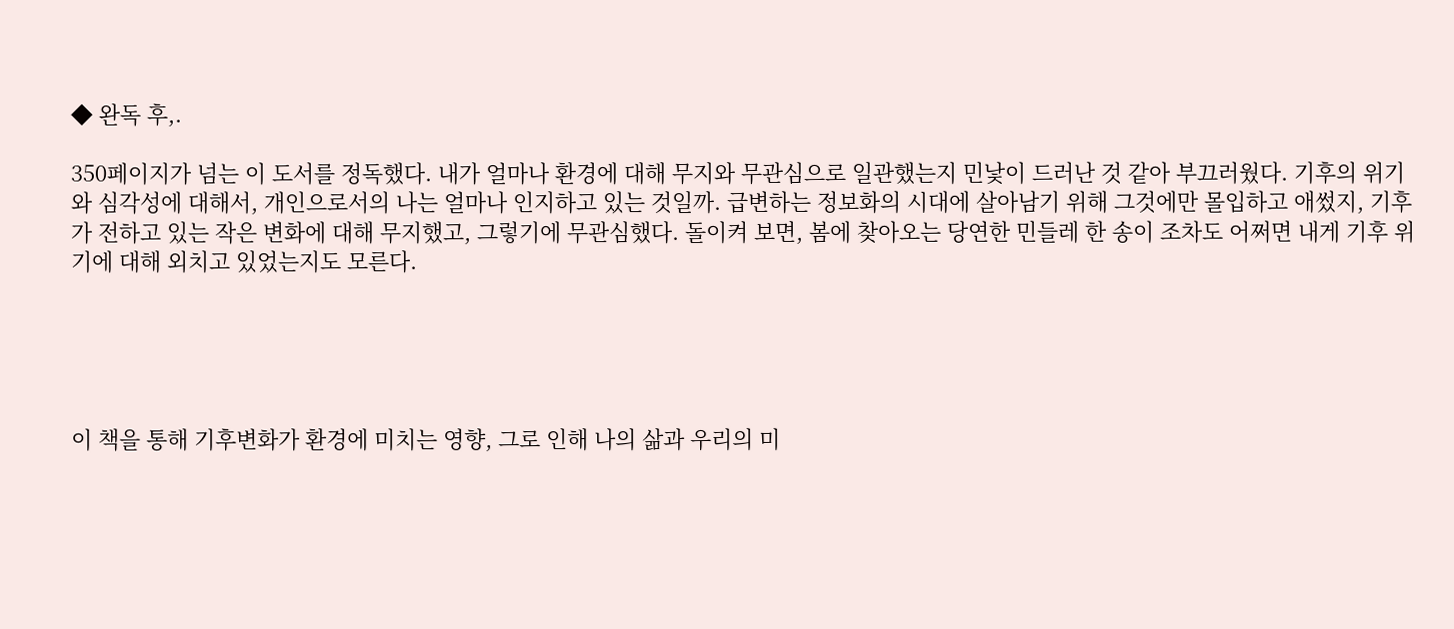◆ 완독 후,.

350페이지가 넘는 이 도서를 정독했다. 내가 얼마나 환경에 대해 무지와 무관심으로 일관했는지 민낯이 드러난 것 같아 부끄러웠다. 기후의 위기와 심각성에 대해서, 개인으로서의 나는 얼마나 인지하고 있는 것일까. 급변하는 정보화의 시대에 살아남기 위해 그것에만 몰입하고 애썼지, 기후가 전하고 있는 작은 변화에 대해 무지했고, 그렇기에 무관심했다. 돌이켜 보면, 봄에 찾아오는 당연한 민들레 한 송이 조차도 어쩌면 내게 기후 위기에 대해 외치고 있었는지도 모른다.





이 책을 통해 기후변화가 환경에 미치는 영향, 그로 인해 나의 삶과 우리의 미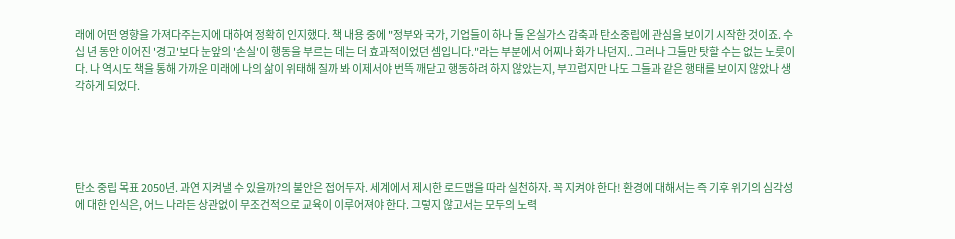래에 어떤 영향을 가져다주는지에 대하여 정확히 인지했다. 책 내용 중에 "정부와 국가, 기업들이 하나 둘 온실가스 감축과 탄소중립에 관심을 보이기 시작한 것이죠. 수십 년 동안 이어진 '경고'보다 눈앞의 '손실'이 행동을 부르는 데는 더 효과적이었던 셈입니다."라는 부분에서 어찌나 화가 나던지.. 그러나 그들만 탓할 수는 없는 노릇이다. 나 역시도 책을 통해 가까운 미래에 나의 삶이 위태해 질까 봐 이제서야 번뜩 깨닫고 행동하려 하지 않았는지, 부끄럽지만 나도 그들과 같은 행태를 보이지 않았나 생각하게 되었다.





탄소 중립 목표 2050년. 과연 지켜낼 수 있을까?의 불안은 접어두자. 세계에서 제시한 로드맵을 따라 실천하자. 꼭 지켜야 한다! 환경에 대해서는 즉 기후 위기의 심각성에 대한 인식은, 어느 나라든 상관없이 무조건적으로 교육이 이루어져야 한다. 그렇지 않고서는 모두의 노력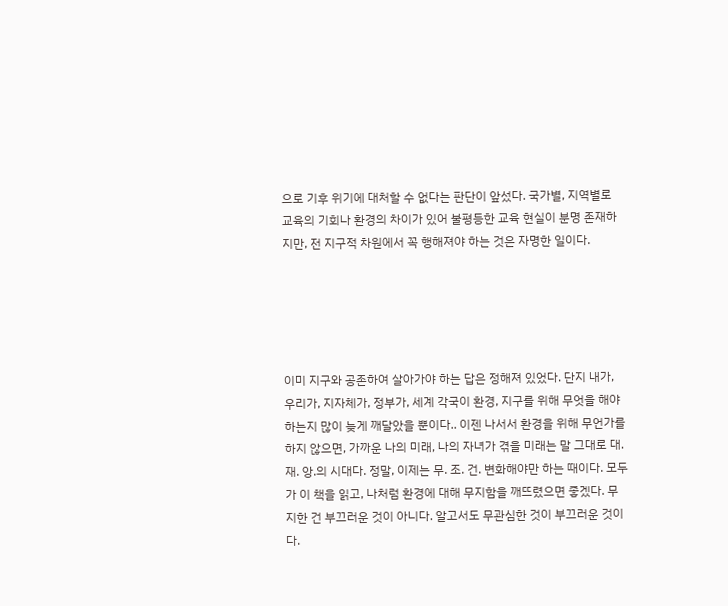으로 기후 위기에 대처할 수 없다는 판단이 앞섰다. 국가별, 지역별로 교육의 기회나 환경의 차이가 있어 불평등한 교육 현실이 분명 존재하지만, 전 지구적 차원에서 꼭 행해져야 하는 것은 자명한 일이다.





이미 지구와 공존하여 살아가야 하는 답은 정해져 있었다. 단지 내가, 우리가, 지자체가, 정부가, 세계 각국이 환경, 지구를 위해 무엇을 해야 하는지 많이 늦게 깨달았을 뿐이다.. 이젠 나서서 환경을 위해 무언가를 하지 않으면, 가까운 나의 미래, 나의 자녀가 겪을 미래는 말 그대로 대. 재. 앙.의 시대다. 정말, 이제는 무. 조. 건. 변화해야만 하는 때이다. 모두가 이 책을 읽고, 나처럼 환경에 대해 무지함을 깨뜨렸으면 좋겠다. 무지한 건 부끄러운 것이 아니다. 알고서도 무관심한 것이 부끄러운 것이다.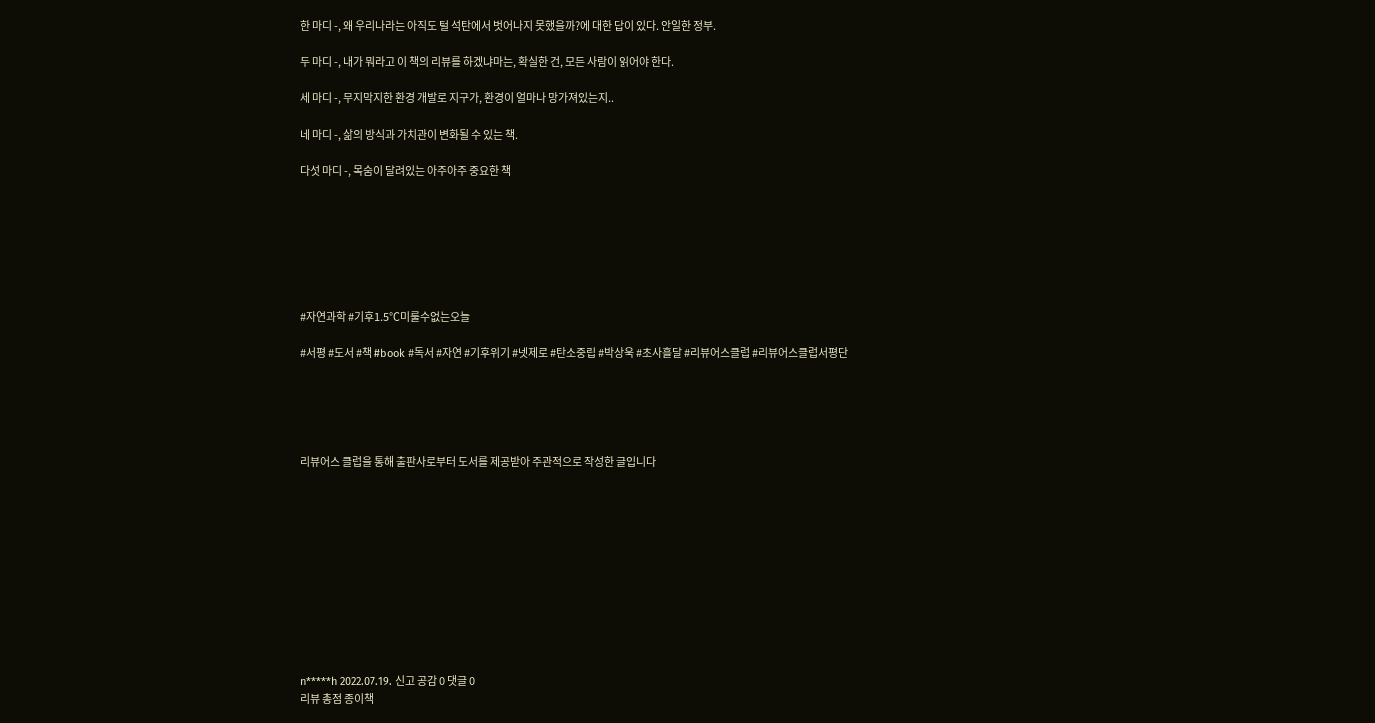한 마디 -, 왜 우리나라는 아직도 털 석탄에서 벗어나지 못했을까?에 대한 답이 있다. 안일한 정부.

두 마디 -, 내가 뭐라고 이 책의 리뷰를 하겠냐마는, 확실한 건, 모든 사람이 읽어야 한다.

세 마디 -, 무지막지한 환경 개발로 지구가, 환경이 얼마나 망가져있는지..

네 마디 -, 삶의 방식과 가치관이 변화될 수 있는 책.

다섯 마디 -, 목숨이 달려있는 아주아주 중요한 책







#자연과학 #기후1.5℃미룰수없는오늘

#서평 #도서 #책 #book #독서 #자연 #기후위기 #넷제로 #탄소중립 #박상욱 #초사흘달 #리뷰어스클럽 #리뷰어스클럽서평단





리뷰어스 클럽을 통해 출판사로부터 도서를 제공받아 주관적으로 작성한 글입니다











n*****h 2022.07.19. 신고 공감 0 댓글 0
리뷰 총점 종이책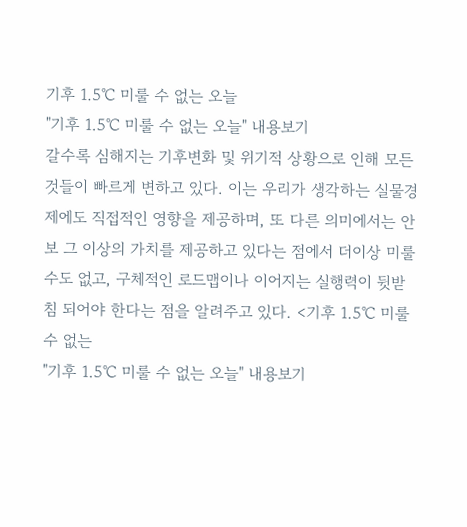기후 1.5℃ 미룰 수 없는 오늘
"기후 1.5℃ 미룰 수 없는 오늘" 내용보기
갈수록 심해지는 기후변화 및 위기적 상황으로 인해 모든 것들이 빠르게 변하고 있다. 이는 우리가 생각하는 실물경제에도 직접적인 영향을 제공하며, 또 다른 의미에서는 안보 그 이상의 가치를 제공하고 있다는 점에서 더이상 미룰 수도 없고, 구체적인 로드맵이나 이어지는 실행력이 뒷받침 되어야 한다는 점을 알려주고 있다. <기후 1.5℃ 미룰 수 없는
"기후 1.5℃ 미룰 수 없는 오늘" 내용보기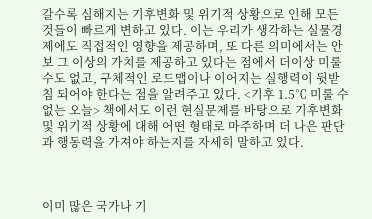갈수록 심해지는 기후변화 및 위기적 상황으로 인해 모든 것들이 빠르게 변하고 있다. 이는 우리가 생각하는 실물경제에도 직접적인 영향을 제공하며, 또 다른 의미에서는 안보 그 이상의 가치를 제공하고 있다는 점에서 더이상 미룰 수도 없고, 구체적인 로드맵이나 이어지는 실행력이 뒷받침 되어야 한다는 점을 알려주고 있다. <기후 1.5℃ 미룰 수 없는 오늘> 책에서도 이런 현실문제를 바탕으로 기후변화 및 위기적 상황에 대해 어떤 형태로 마주하며 더 나은 판단과 행동력을 가져야 하는지를 자세히 말하고 있다.



이미 많은 국가나 기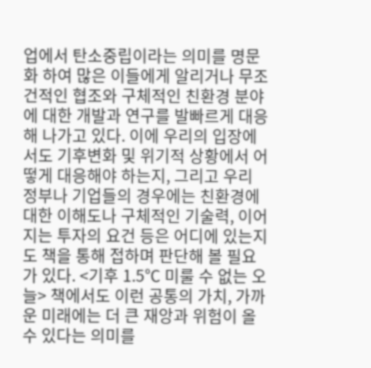업에서 탄소중립이라는 의미를 명문화 하여 많은 이들에게 알리거나 무조건적인 협조와 구체적인 친환경 분야에 대한 개발과 연구를 발빠르게 대응해 나가고 있다. 이에 우리의 입장에서도 기후변화 및 위기적 상황에서 어떻게 대응해야 하는지, 그리고 우리 정부나 기업들의 경우에는 친환경에 대한 이해도나 구체적인 기술력, 이어지는 투자의 요건 등은 어디에 있는지도 책을 통해 접하며 판단해 볼 필요가 있다. <기후 1.5℃ 미룰 수 없는 오늘> 책에서도 이런 공통의 가치, 가까운 미래에는 더 큰 재앙과 위험이 올 수 있다는 의미를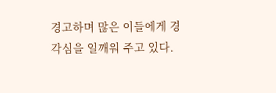경고하며 많은 이들에게 경각심을 일깨워 주고 있다.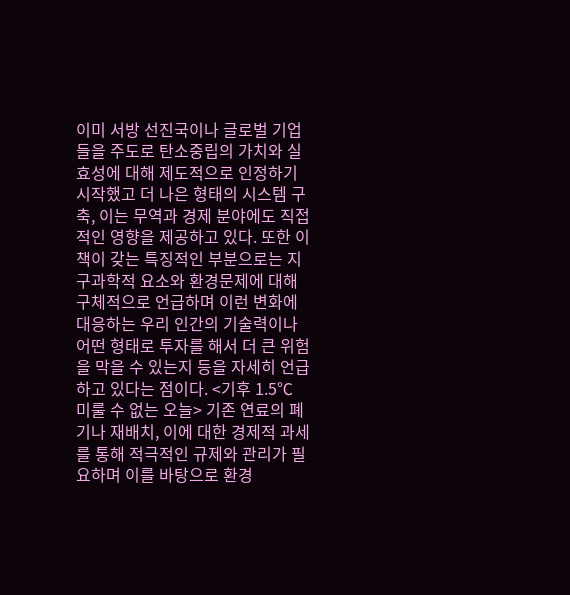이미 서방 선진국이나 글로벌 기업들을 주도로 탄소중립의 가치와 실효성에 대해 제도적으로 인정하기 시작했고 더 나은 형태의 시스템 구축, 이는 무역과 경제 분야에도 직접적인 영향을 제공하고 있다. 또한 이 책이 갖는 특징적인 부분으로는 지구과학적 요소와 환경문제에 대해 구체적으로 언급하며 이런 변화에 대응하는 우리 인간의 기술력이나 어떤 형태로 투자를 해서 더 큰 위험을 막을 수 있는지 등을 자세히 언급하고 있다는 점이다. <기후 1.5℃ 미룰 수 없는 오늘> 기존 연료의 폐기나 재배치, 이에 대한 경제적 과세를 통해 적극적인 규제와 관리가 필요하며 이를 바탕으로 환경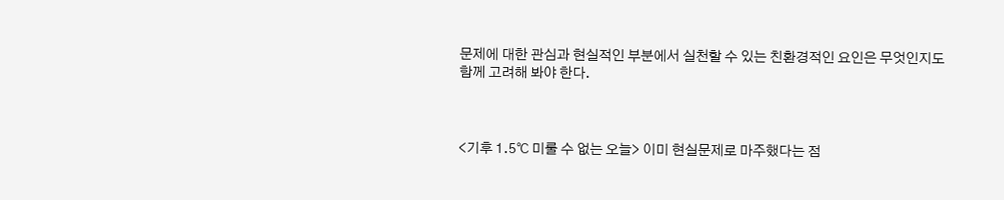문제에 대한 관심과 현실적인 부분에서 실천할 수 있는 친환경적인 요인은 무엇인지도 함께 고려해 봐야 한다.



<기후 1.5℃ 미룰 수 없는 오늘> 이미 현실문제로 마주했다는 점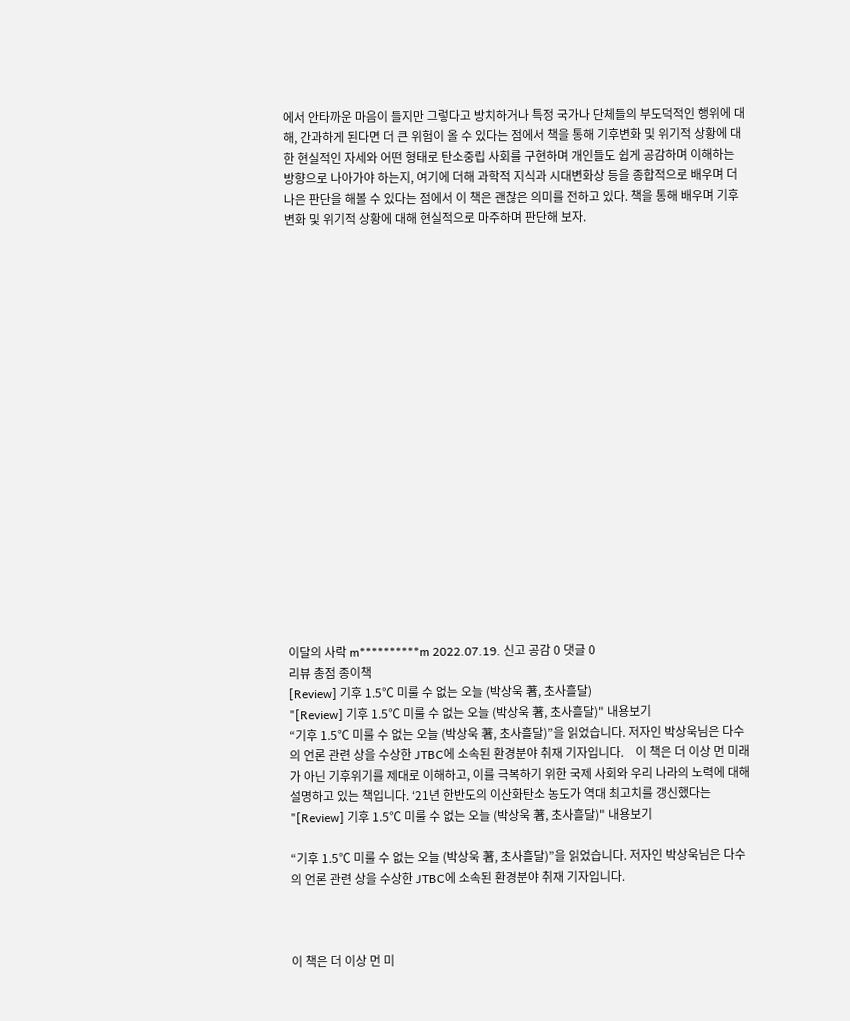에서 안타까운 마음이 들지만 그렇다고 방치하거나 특정 국가나 단체들의 부도덕적인 행위에 대해, 간과하게 된다면 더 큰 위험이 올 수 있다는 점에서 책을 통해 기후변화 및 위기적 상황에 대한 현실적인 자세와 어떤 형태로 탄소중립 사회를 구현하며 개인들도 쉽게 공감하며 이해하는 방향으로 나아가야 하는지, 여기에 더해 과학적 지식과 시대변화상 등을 종합적으로 배우며 더 나은 판단을 해볼 수 있다는 점에서 이 책은 괜찮은 의미를 전하고 있다. 책을 통해 배우며 기후변화 및 위기적 상황에 대해 현실적으로 마주하며 판단해 보자.




















이달의 사락 m**********m 2022.07.19. 신고 공감 0 댓글 0
리뷰 총점 종이책
[Review] 기후 1.5℃ 미룰 수 없는 오늘 (박상욱 著, 초사흘달)
"[Review] 기후 1.5℃ 미룰 수 없는 오늘 (박상욱 著, 초사흘달)" 내용보기
“기후 1.5℃ 미룰 수 없는 오늘 (박상욱 著, 초사흘달)”을 읽었습니다. 저자인 박상욱님은 다수의 언론 관련 상을 수상한 JTBC에 소속된 환경분야 취재 기자입니다.    이 책은 더 이상 먼 미래가 아닌 기후위기를 제대로 이해하고, 이를 극복하기 위한 국제 사회와 우리 나라의 노력에 대해 설명하고 있는 책입니다. ‘21년 한반도의 이산화탄소 농도가 역대 최고치를 갱신했다는
"[Review] 기후 1.5℃ 미룰 수 없는 오늘 (박상욱 著, 초사흘달)" 내용보기

“기후 1.5℃ 미룰 수 없는 오늘 (박상욱 著, 초사흘달)”을 읽었습니다. 저자인 박상욱님은 다수의 언론 관련 상을 수상한 JTBC에 소속된 환경분야 취재 기자입니다.



이 책은 더 이상 먼 미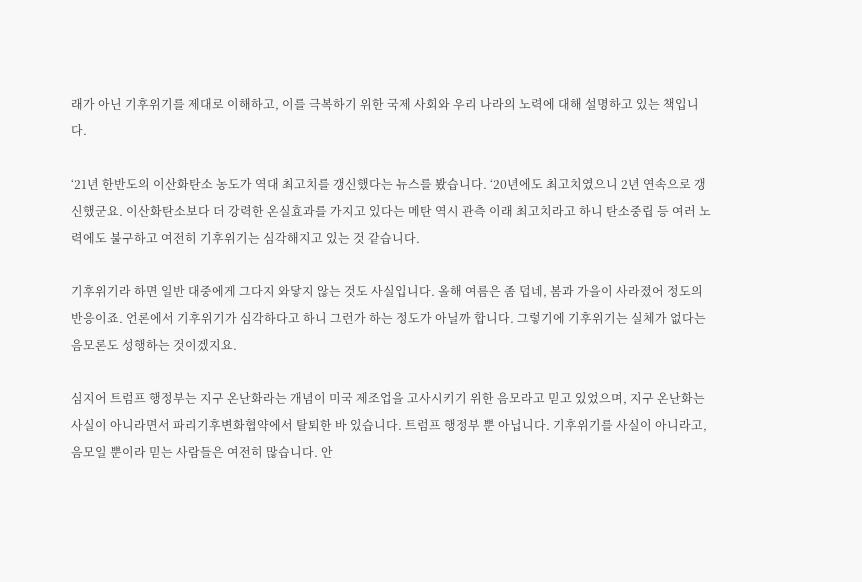래가 아닌 기후위기를 제대로 이해하고, 이를 극복하기 위한 국제 사회와 우리 나라의 노력에 대해 설명하고 있는 책입니다.

‘21년 한반도의 이산화탄소 농도가 역대 최고치를 갱신했다는 뉴스를 봤습니다. ‘20년에도 최고치였으니 2년 연속으로 갱신했군요. 이산화탄소보다 더 강력한 온실효과를 가지고 있다는 메탄 역시 관측 이래 최고치라고 하니 탄소중립 등 여러 노력에도 불구하고 여전히 기후위기는 심각해지고 있는 것 같습니다.

기후위기라 하면 일반 대중에게 그다지 와닿지 않는 것도 사실입니다. 올해 여름은 좀 덥네, 봄과 가을이 사라졌어 정도의 반응이죠. 언론에서 기후위기가 심각하다고 하니 그런가 하는 정도가 아닐까 합니다. 그렇기에 기후위기는 실체가 없다는 음모론도 성행하는 것이겠지요.

심지어 트럼프 행정부는 지구 온난화라는 개념이 미국 제조업을 고사시키기 위한 음모라고 믿고 있었으며, 지구 온난화는 사실이 아니라면서 파리기후변화협약에서 탈퇴한 바 있습니다. 트럼프 행정부 뿐 아닙니다. 기후위기를 사실이 아니라고, 음모일 뿐이라 믿는 사람들은 여전히 많습니다. 안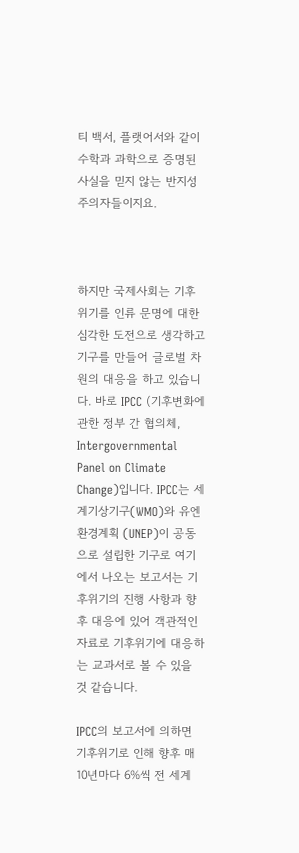티 백서, 플랫어서와 같이 수학과 과학으로 증명된 사실을 믿지 않는 반지성주의자들이지요.



하지만 국제사회는 기후위기를 인류 문명에 대한 심각한 도전으로 생각하고 기구를 만들어 글로벌 차원의 대응을 하고 있습니다. 바로 IPCC (기후변화에 관한 정부 간 협의체, Intergovernmental Panel on Climate Change)입니다. IPCC는 세계기상기구(WMO)와 유엔환경계획 (UNEP)이 공동으로 설립한 기구로 여기에서 나오는 보고서는 기후위기의 진행 사항과 향후 대응에 있어 객관적인 자료로 기후위기에 대응하는 교과서로 볼 수 있을 것 같습니다.

IPCC의 보고서에 의하면 기후위기로 인해 향후 매 10년마다 6%씩 전 세계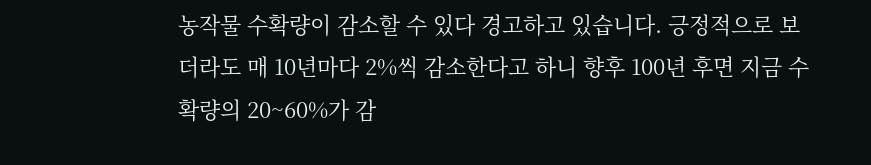농작물 수확량이 감소할 수 있다 경고하고 있습니다. 긍정적으로 보더라도 매 10년마다 2%씩 감소한다고 하니 향후 100년 후면 지금 수확량의 20~60%가 감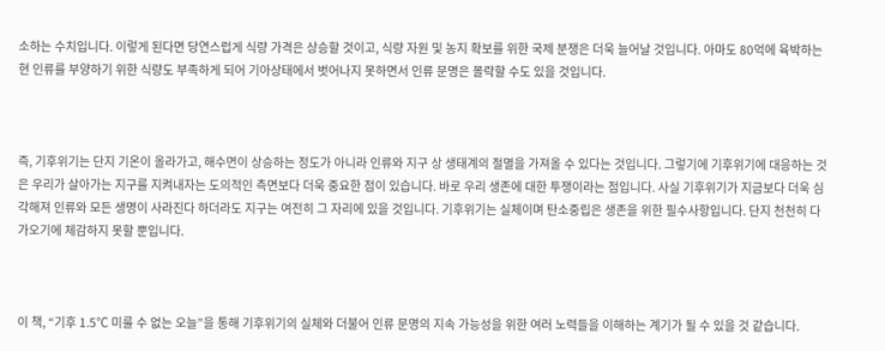소하는 수치입니다. 이렇게 된다면 당연스럽게 식량 가격은 상승할 것이고, 식량 자원 및 농지 확보를 위한 국제 분쟁은 더욱 늘어날 것입니다. 아마도 80억에 육박하는 현 인류를 부양하기 위한 식량도 부족하게 되어 기아상태에서 벗어나지 못하면서 인류 문명은 몰락할 수도 있을 것입니다.



즉, 기후위기는 단지 기온이 올라가고, 해수면이 상승하는 정도가 아니라 인류와 지구 상 생태계의 절멸을 가져올 수 있다는 것입니다. 그렇기에 기후위기에 대응하는 것은 우리가 살아가는 지구를 지켜내자는 도의적인 측면보다 더욱 중요한 점이 있습니다. 바로 우리 생존에 대한 투쟁이라는 점입니다. 사실 기후위기가 지금보다 더욱 심각해져 인류와 모든 생명이 사라진다 하더라도 지구는 여전히 그 자리에 있을 것입니다. 기후위기는 실체이며 탄소중립은 생존을 위한 필수사항입니다. 단지 천천히 다가오기에 체감하지 못할 뿐입니다.



이 책, “기후 1.5℃ 미룰 수 없는 오늘”을 통해 기후위기의 실체와 더불어 인류 문명의 지속 가능성을 위한 여러 노력들을 이해하는 계기가 될 수 있을 것 같습니다.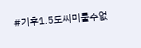#기후1.5도씨미룰수없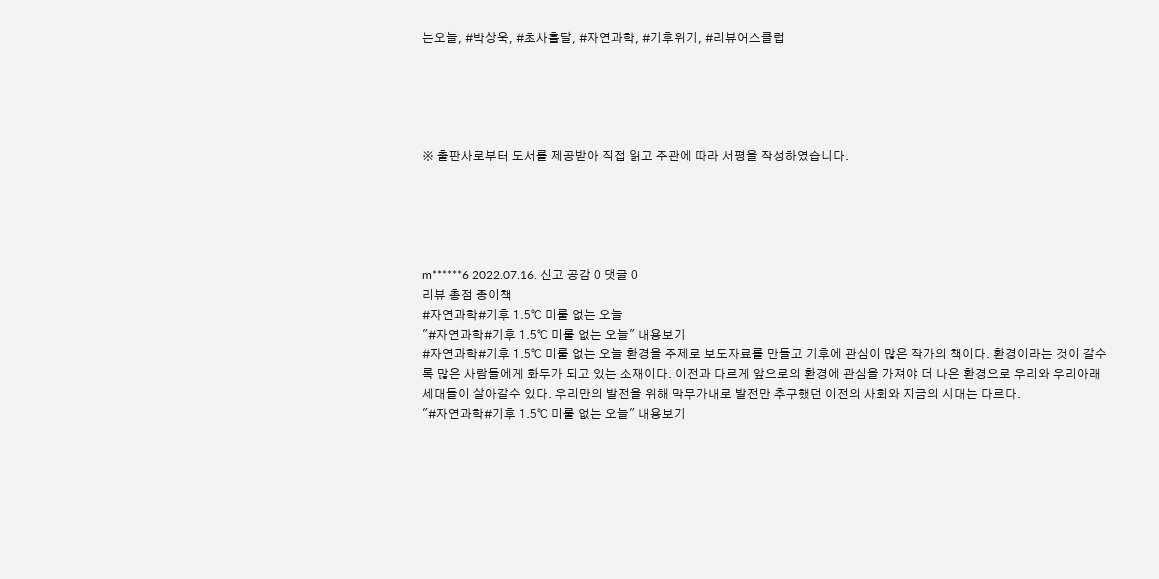는오늘, #박상욱, #초사흘달, #자연과학, #기후위기, #리뷰어스클럽





※ 출판사로부터 도서를 제공받아 직접 읽고 주관에 따라 서평을 작성하였습니다.





m******6 2022.07.16. 신고 공감 0 댓글 0
리뷰 총점 종이책
#자연과학#기후 1.5℃ 미룰 없는 오늘
"#자연과학#기후 1.5℃ 미룰 없는 오늘" 내용보기
#자연과학#기후 1.5℃ 미룰 없는 오늘 환경을 주제로 보도자료를 만들고 기후에 관심이 많은 작가의 책이다. 환경이라는 것이 갈수록 많은 사람들에게 화두가 되고 있는 소재이다. 이전과 다르게 앞으로의 환경에 관심을 가져야 더 나은 환경으로 우리와 우리아래세대들이 살아갈수 있다. 우리만의 발전을 위해 막무가내로 발전만 추구했던 이전의 사회와 지금의 시대는 다르다.
"#자연과학#기후 1.5℃ 미룰 없는 오늘" 내용보기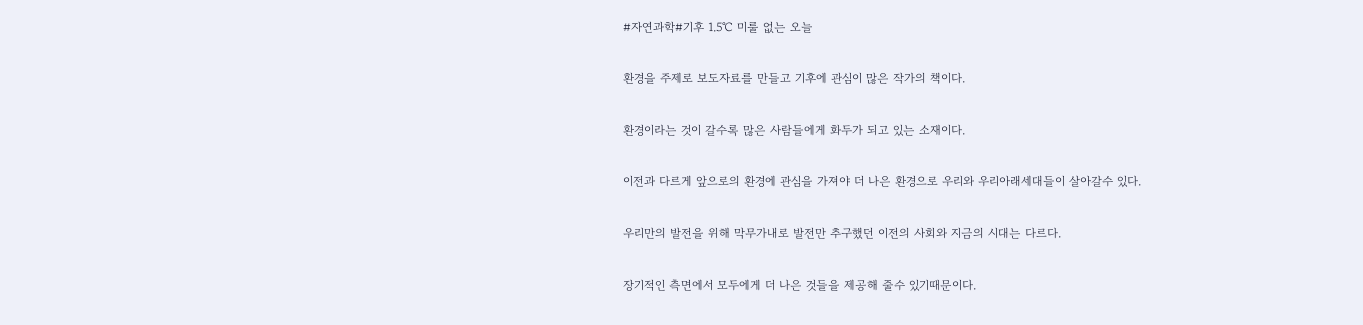#자연과학#기후 1.5℃ 미룰 없는 오늘

환경을 주제로 보도자료를 만들고 기후에 관심이 많은 작가의 책이다.

환경이라는 것이 갈수록 많은 사람들에게 화두가 되고 있는 소재이다.

이전과 다르게 앞으로의 환경에 관심을 가져야 더 나은 환경으로 우리와 우리아래세대들이 살아갈수 있다.

우리만의 발전을 위해 막무가내로 발전만 추구했던 이전의 사회와 지금의 시대는 다르다.

장기적인 측면에서 모두에게 더 나은 것들을 제공해 줄수 있기때문이다.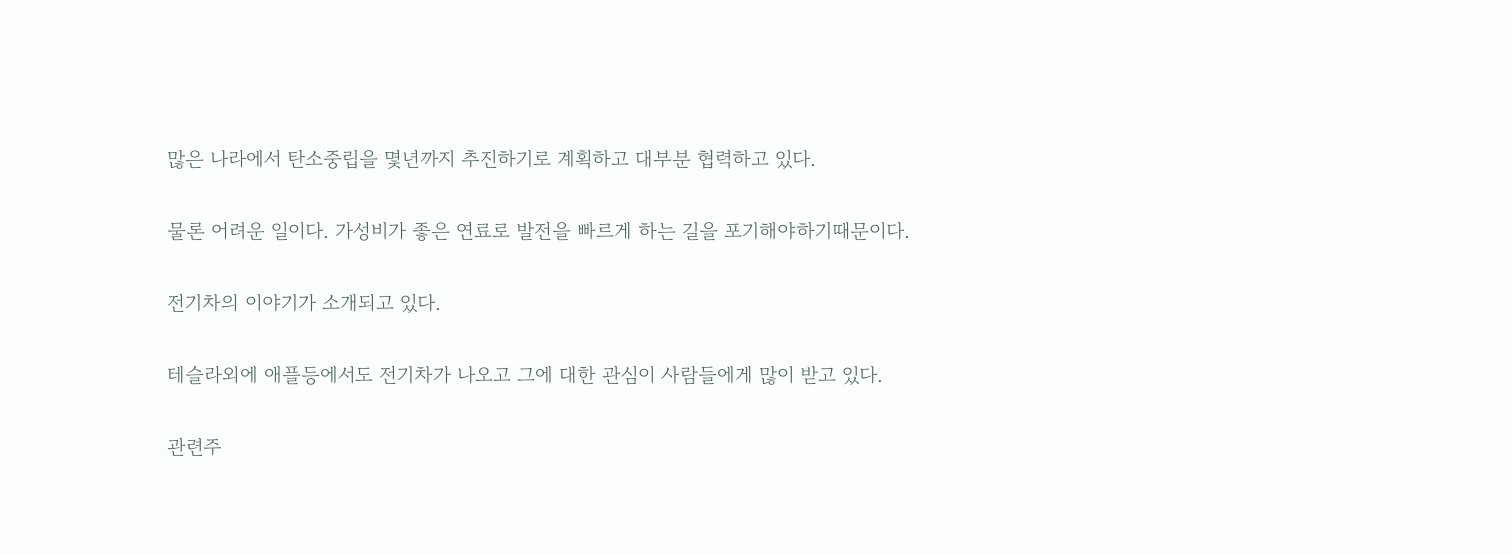많은 나라에서 탄소중립을 몇년까지 추진하기로 계획하고 대부분 협력하고 있다.

물론 어려운 일이다. 가성비가 좋은 연료로 발전을 빠르게 하는 길을 포기해야하기때문이다.

전기차의 이야기가 소개되고 있다.

테슬라외에 애플등에서도 전기차가 나오고 그에 대한 관심이 사람들에게 많이 받고 있다.

관련주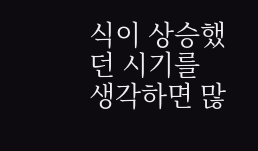식이 상승했던 시기를 생각하면 많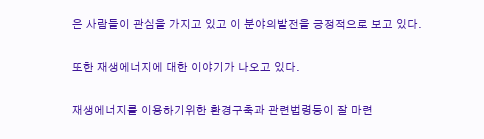은 사람들이 관심을 가지고 있고 이 분야의발전을 긍정적으로 보고 있다.

또한 재생에너지에 대한 이야기가 나오고 있다.

재생에너지를 이용하기위한 환경구축과 관련법령등이 잘 마련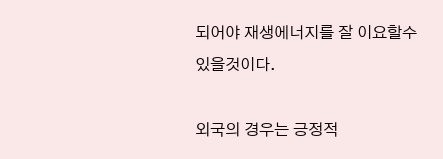되어야 재생에너지를 잘 이요할수 있을것이다.

외국의 경우는 긍정적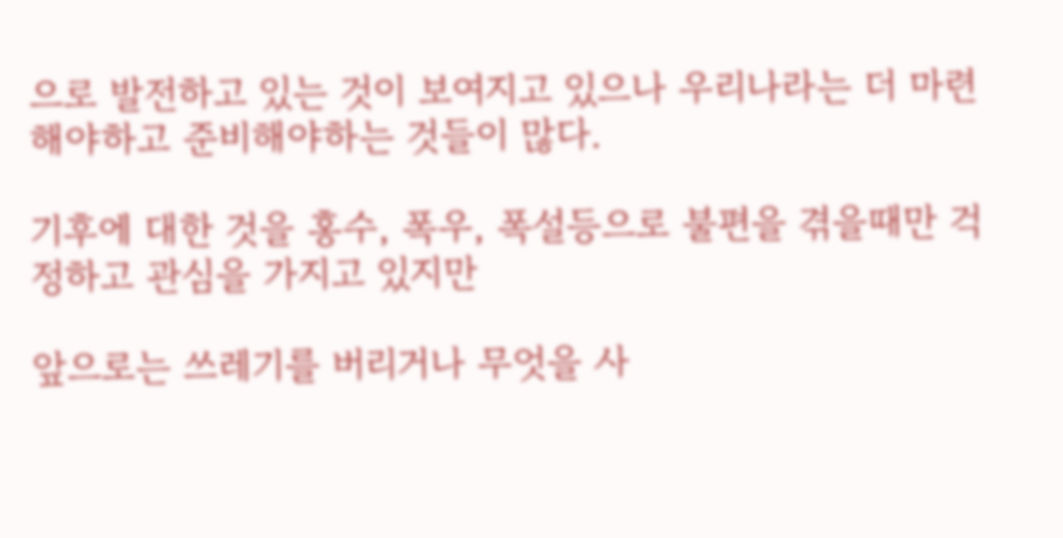으로 발전하고 있는 것이 보여지고 있으나 우리나라는 더 마련해야하고 준비해야하는 것들이 많다.

기후에 대한 것을 홍수, 폭우, 폭설등으로 불편을 겪을때만 걱정하고 관심을 가지고 있지만

앞으로는 쓰레기를 버리거나 무엇을 사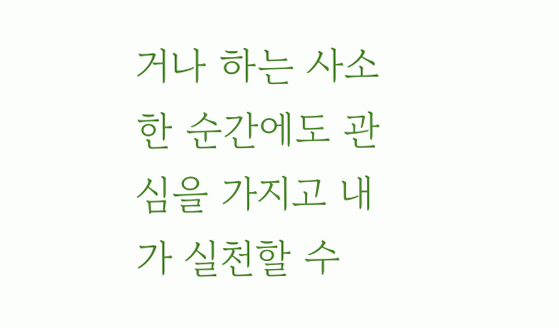거나 하는 사소한 순간에도 관심을 가지고 내가 실천할 수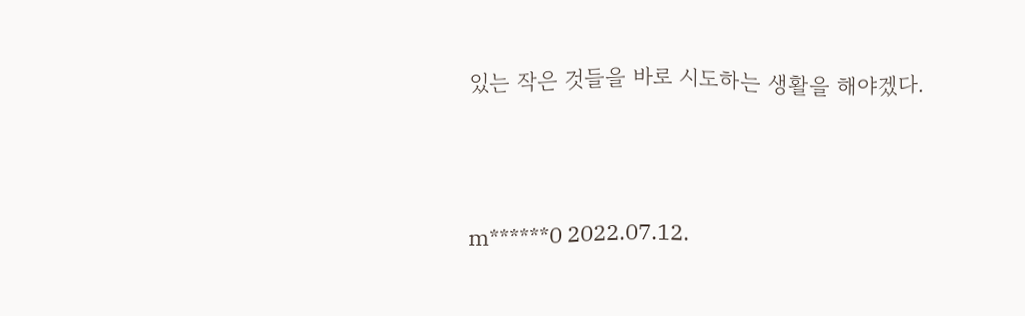있는 작은 것들을 바로 시도하는 생활을 해야겠다.




m******0 2022.07.12.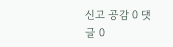신고 공감 0 댓글 0